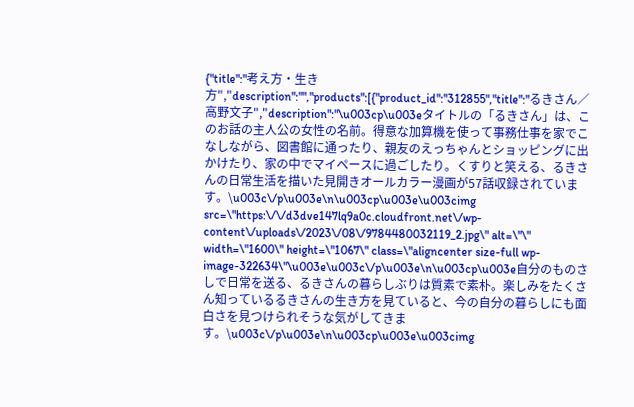{"title":"考え方・生き方","description":"","products":[{"product_id":"312855","title":"るきさん／高野文子","description":"\u003cp\u003eタイトルの「るきさん」は、このお話の主人公の女性の名前。得意な加算機を使って事務仕事を家でこなしながら、図書館に通ったり、親友のえっちゃんとショッピングに出かけたり、家の中でマイペースに過ごしたり。くすりと笑える、るきさんの日常生活を描いた見開きオールカラー漫画が57話収録されています。\u003c\/p\u003e\n\u003cp\u003e\u003cimg src=\"https:\/\/d3dve147lq9a0c.cloudfront.net\/wp-content\/uploads\/2023\/08\/9784480032119_2.jpg\" alt=\"\" width=\"1600\" height=\"1067\" class=\"aligncenter size-full wp-image-322634\"\u003e\u003c\/p\u003e\n\u003cp\u003e自分のものさしで日常を送る、るきさんの暮らしぶりは質素で素朴。楽しみをたくさん知っているるきさんの生き方を見ていると、今の自分の暮らしにも面白さを見つけられそうな気がしてきます。\u003c\/p\u003e\n\u003cp\u003e\u003cimg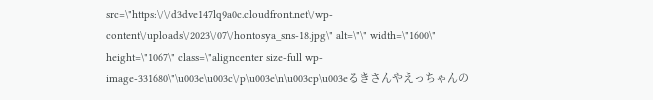src=\"https:\/\/d3dve147lq9a0c.cloudfront.net\/wp-content\/uploads\/2023\/07\/hontosya_sns-18.jpg\" alt=\"\" width=\"1600\" height=\"1067\" class=\"aligncenter size-full wp-image-331680\"\u003e\u003c\/p\u003e\n\u003cp\u003eるきさんやえっちゃんの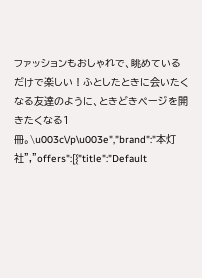ファッションもおしゃれで、眺めているだけで楽しい！ふとしたときに会いたくなる友達のように、ときどきページを開きたくなる1冊。\u003c\/p\u003e","brand":"本灯社","offers":[{"title":"Default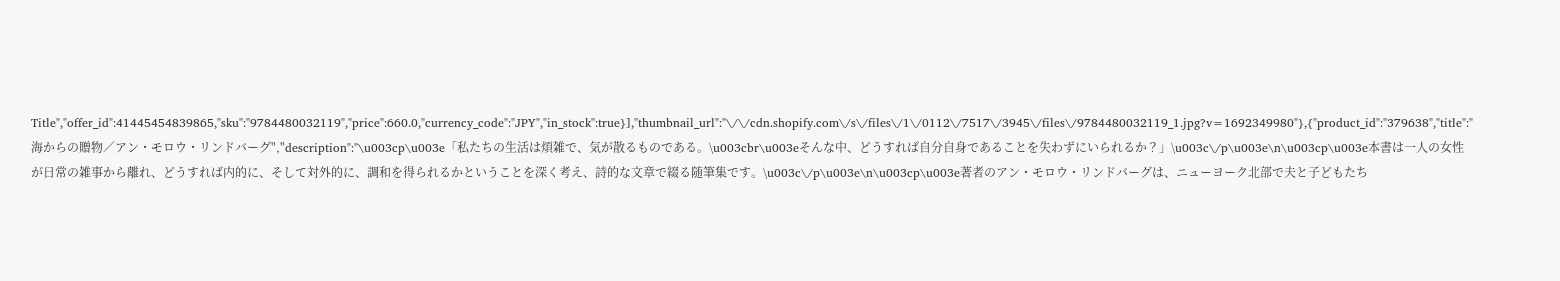Title","offer_id":41445454839865,"sku":"9784480032119","price":660.0,"currency_code":"JPY","in_stock":true}],"thumbnail_url":"\/\/cdn.shopify.com\/s\/files\/1\/0112\/7517\/3945\/files\/9784480032119_1.jpg?v=1692349980"},{"product_id":"379638","title":"海からの贈物／アン・モロウ・リンドバーグ","description":"\u003cp\u003e「私たちの生活は煩雑で、気が散るものである。\u003cbr\u003eそんな中、どうすれば自分自身であることを失わずにいられるか？」\u003c\/p\u003e\n\u003cp\u003e本書は一人の女性が日常の雑事から離れ、どうすれば内的に、そして対外的に、調和を得られるかということを深く考え、詩的な文章で綴る随筆集です。\u003c\/p\u003e\n\u003cp\u003e著者のアン・モロウ・リンドバーグは、ニューヨーク北部で夫と子どもたち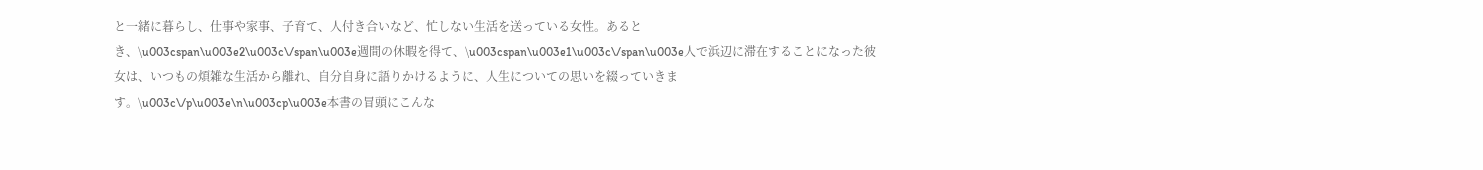と一緒に暮らし、仕事や家事、子育て、人付き合いなど、忙しない生活を送っている女性。あるとき、\u003cspan\u003e2\u003c\/span\u003e週間の休暇を得て、\u003cspan\u003e1\u003c\/span\u003e人で浜辺に滞在することになった彼女は、いつもの煩雑な生活から離れ、自分自身に語りかけるように、人生についての思いを綴っていきます。\u003c\/p\u003e\n\u003cp\u003e本書の冒頭にこんな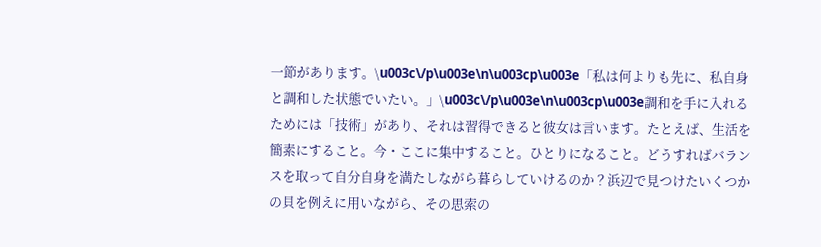一節があります。\u003c\/p\u003e\n\u003cp\u003e「私は何よりも先に、私自身と調和した状態でいたい。」\u003c\/p\u003e\n\u003cp\u003e調和を手に入れるためには「技術」があり、それは習得できると彼女は言います。たとえば、生活を簡素にすること。今・ここに集中すること。ひとりになること。どうすればバランスを取って自分自身を満たしながら暮らしていけるのか？浜辺で見つけたいくつかの貝を例えに用いながら、その思索の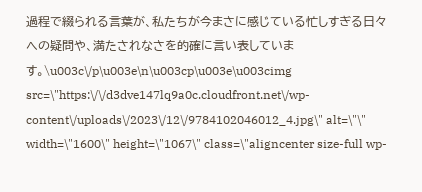過程で綴られる言葉が、私たちが今まさに感じている忙しすぎる日々への疑問や、満たされなさを的確に言い表しています。\u003c\/p\u003e\n\u003cp\u003e\u003cimg src=\"https:\/\/d3dve147lq9a0c.cloudfront.net\/wp-content\/uploads\/2023\/12\/9784102046012_4.jpg\" alt=\"\" width=\"1600\" height=\"1067\" class=\"aligncenter size-full wp-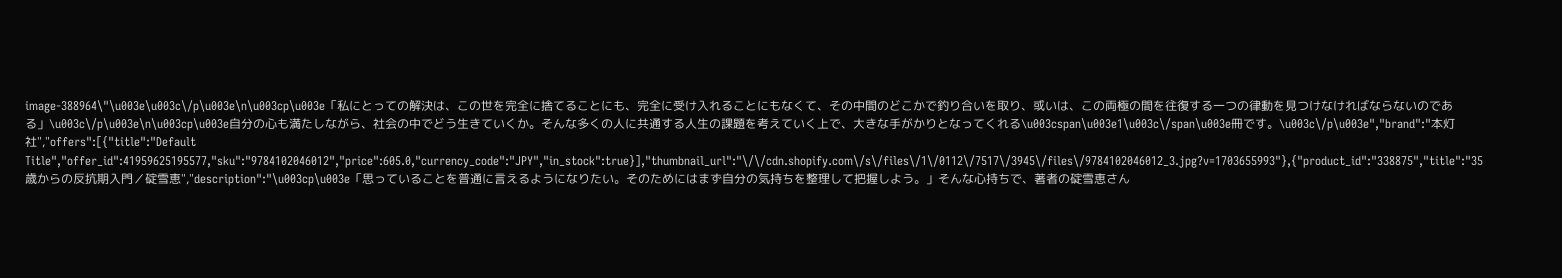image-388964\"\u003e\u003c\/p\u003e\n\u003cp\u003e「私にとっての解決は、この世を完全に捨てることにも、完全に受け入れることにもなくて、その中間のどこかで釣り合いを取り、或いは、この両極の間を往復する一つの律動を見つけなければならないのである」\u003c\/p\u003e\n\u003cp\u003e自分の心も満たしながら、社会の中でどう生きていくか。そんな多くの人に共通する人生の課題を考えていく上で、大きな手がかりとなってくれる\u003cspan\u003e1\u003c\/span\u003e冊です。\u003c\/p\u003e","brand":"本灯社","offers":[{"title":"Default Title","offer_id":41959625195577,"sku":"9784102046012","price":605.0,"currency_code":"JPY","in_stock":true}],"thumbnail_url":"\/\/cdn.shopify.com\/s\/files\/1\/0112\/7517\/3945\/files\/9784102046012_3.jpg?v=1703655993"},{"product_id":"338875","title":"35歳からの反抗期入門／碇雪恵","description":"\u003cp\u003e「思っていることを普通に言えるようになりたい。そのためにはまず自分の気持ちを整理して把握しよう。」そんな心持ちで、著者の碇雪恵さん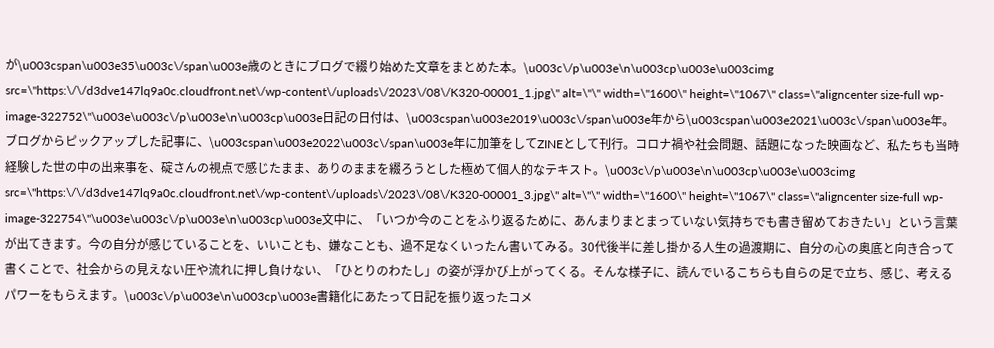が\u003cspan\u003e35\u003c\/span\u003e歳のときにブログで綴り始めた文章をまとめた本。\u003c\/p\u003e\n\u003cp\u003e\u003cimg src=\"https:\/\/d3dve147lq9a0c.cloudfront.net\/wp-content\/uploads\/2023\/08\/K320-00001_1.jpg\" alt=\"\" width=\"1600\" height=\"1067\" class=\"aligncenter size-full wp-image-322752\"\u003e\u003c\/p\u003e\n\u003cp\u003e日記の日付は、\u003cspan\u003e2019\u003c\/span\u003e年から\u003cspan\u003e2021\u003c\/span\u003e年。ブログからピックアップした記事に、\u003cspan\u003e2022\u003c\/span\u003e年に加筆をしてZINEとして刊行。コロナ禍や社会問題、話題になった映画など、私たちも当時経験した世の中の出来事を、碇さんの視点で感じたまま、ありのままを綴ろうとした極めて個人的なテキスト。\u003c\/p\u003e\n\u003cp\u003e\u003cimg src=\"https:\/\/d3dve147lq9a0c.cloudfront.net\/wp-content\/uploads\/2023\/08\/K320-00001_3.jpg\" alt=\"\" width=\"1600\" height=\"1067\" class=\"aligncenter size-full wp-image-322754\"\u003e\u003c\/p\u003e\n\u003cp\u003e文中に、「いつか今のことをふり返るために、あんまりまとまっていない気持ちでも書き留めておきたい」という言葉が出てきます。今の自分が感じていることを、いいことも、嫌なことも、過不足なくいったん書いてみる。30代後半に差し掛かる人生の過渡期に、自分の心の奥底と向き合って書くことで、社会からの見えない圧や流れに押し負けない、「ひとりのわたし」の姿が浮かび上がってくる。そんな様子に、読んでいるこちらも自らの足で立ち、感じ、考えるパワーをもらえます。\u003c\/p\u003e\n\u003cp\u003e書籍化にあたって日記を振り返ったコメ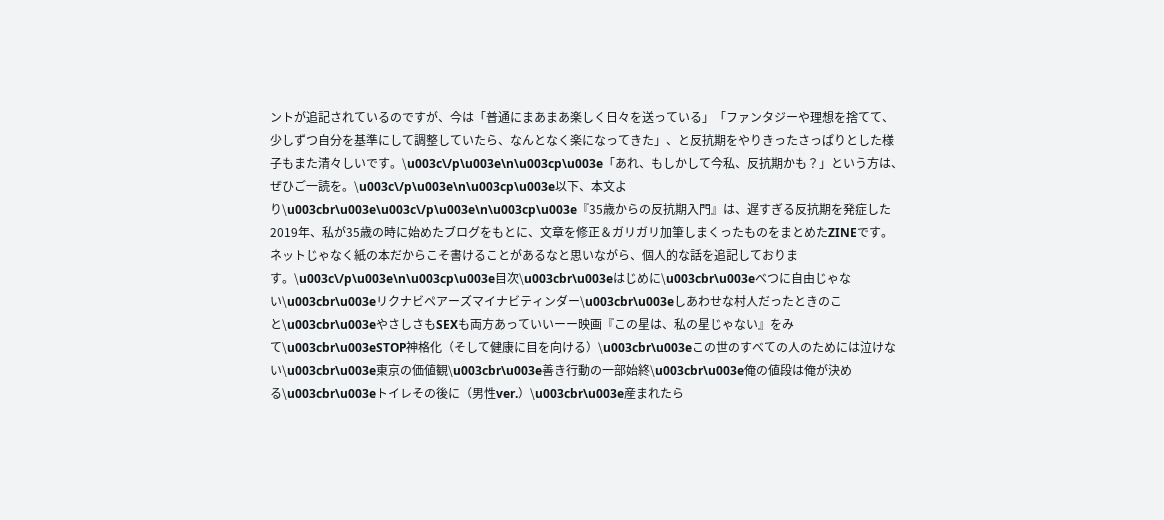ントが追記されているのですが、今は「普通にまあまあ楽しく日々を送っている」「ファンタジーや理想を捨てて、少しずつ自分を基準にして調整していたら、なんとなく楽になってきた」、と反抗期をやりきったさっぱりとした様子もまた清々しいです。\u003c\/p\u003e\n\u003cp\u003e「あれ、もしかして今私、反抗期かも？」という方は、ぜひご一読を。\u003c\/p\u003e\n\u003cp\u003e以下、本文より\u003cbr\u003e\u003c\/p\u003e\n\u003cp\u003e『35歳からの反抗期入門』は、遅すぎる反抗期を発症した2019年、私が35歳の時に始めたブログをもとに、文章を修正＆ガリガリ加筆しまくったものをまとめたZINEです。ネットじゃなく紙の本だからこそ書けることがあるなと思いながら、個人的な話を追記しております。\u003c\/p\u003e\n\u003cp\u003e目次\u003cbr\u003eはじめに\u003cbr\u003eべつに自由じゃない\u003cbr\u003eリクナビペアーズマイナビティンダー\u003cbr\u003eしあわせな村人だったときのこと\u003cbr\u003eやさしさもSEXも両方あっていいーー映画『この星は、私の星じゃない』をみて\u003cbr\u003eSTOP神格化（そして健康に目を向ける）\u003cbr\u003eこの世のすべての人のためには泣けない\u003cbr\u003e東京の価値観\u003cbr\u003e善き行動の一部始終\u003cbr\u003e俺の値段は俺が決める\u003cbr\u003eトイレその後に（男性ver.）\u003cbr\u003e産まれたら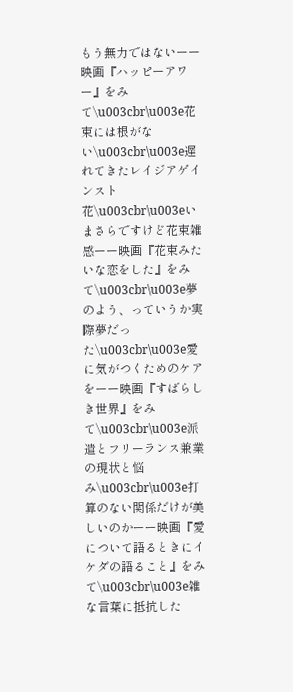もう無力ではないーー映画『ハッピーアワー』をみて\u003cbr\u003e花束には根がない\u003cbr\u003e遅れてきたレイジアゲインスト花\u003cbr\u003eいまさらですけど花束雑感ーー映画『花束みたいな恋をした』をみて\u003cbr\u003e夢のよう、っていうか実際夢だった\u003cbr\u003e愛に気がつくためのケアをーー映画『すばらしき世界』をみて\u003cbr\u003e派遣とフリーランス兼業の現状と悩み\u003cbr\u003e打算のない関係だけが美しいのかーー映画『愛について語るときにイケダの語ること』をみて\u003cbr\u003e雑な言葉に抵抗した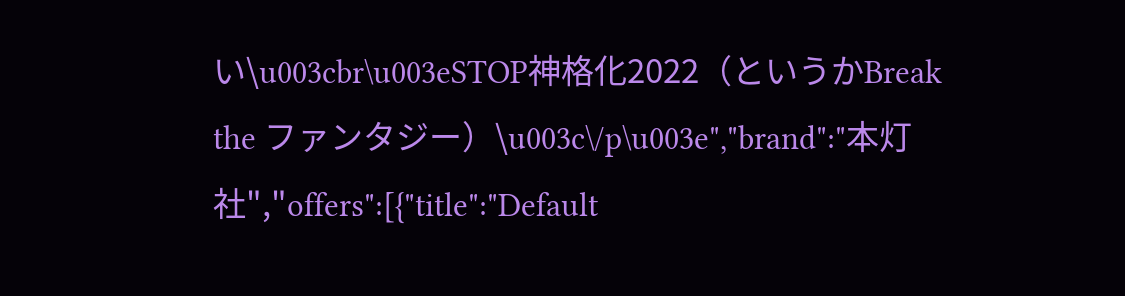い\u003cbr\u003eSTOP神格化2022（というかBreak the ファンタジー）\u003c\/p\u003e","brand":"本灯社","offers":[{"title":"Default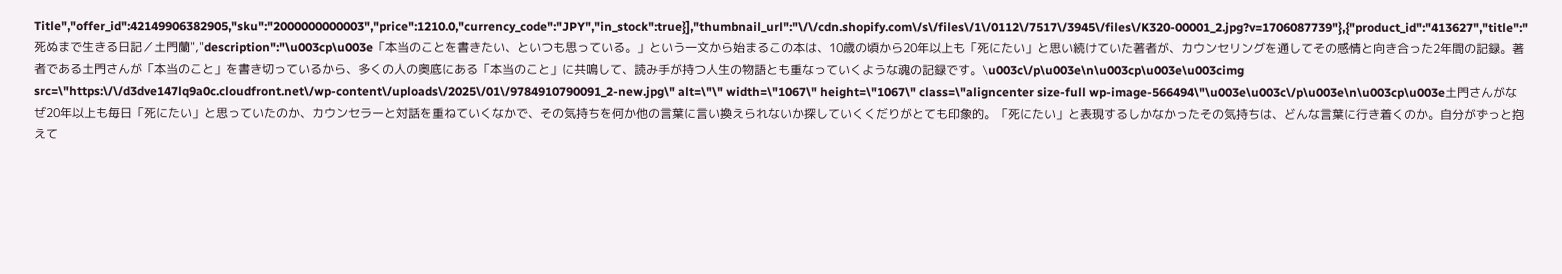Title","offer_id":42149906382905,"sku":"2000000000003","price":1210.0,"currency_code":"JPY","in_stock":true}],"thumbnail_url":"\/\/cdn.shopify.com\/s\/files\/1\/0112\/7517\/3945\/files\/K320-00001_2.jpg?v=1706087739"},{"product_id":"413627","title":"死ぬまで生きる日記／土門蘭","description":"\u003cp\u003e「本当のことを書きたい、といつも思っている。」という一文から始まるこの本は、10歳の頃から20年以上も「死にたい」と思い続けていた著者が、カウンセリングを通してその感情と向き合った2年間の記録。著者である土門さんが「本当のこと」を書き切っているから、多くの人の奥底にある「本当のこと」に共鳴して、読み手が持つ人生の物語とも重なっていくような魂の記録です。\u003c\/p\u003e\n\u003cp\u003e\u003cimg src=\"https:\/\/d3dve147lq9a0c.cloudfront.net\/wp-content\/uploads\/2025\/01\/9784910790091_2-new.jpg\" alt=\"\" width=\"1067\" height=\"1067\" class=\"aligncenter size-full wp-image-566494\"\u003e\u003c\/p\u003e\n\u003cp\u003e土門さんがなぜ20年以上も毎日「死にたい」と思っていたのか、カウンセラーと対話を重ねていくなかで、その気持ちを何か他の言葉に言い換えられないか探していくくだりがとても印象的。「死にたい」と表現するしかなかったその気持ちは、どんな言葉に行き着くのか。自分がずっと抱えて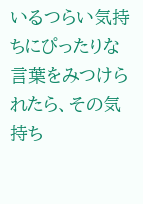いるつらい気持ちにぴったりな言葉をみつけられたら、その気持ち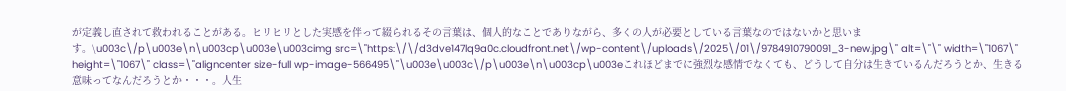が定義し直されて救われることがある。ヒリヒリとした実感を伴って綴られるその言葉は、個人的なことでありながら、多くの人が必要としている言葉なのではないかと思います。\u003c\/p\u003e\n\u003cp\u003e\u003cimg src=\"https:\/\/d3dve147lq9a0c.cloudfront.net\/wp-content\/uploads\/2025\/01\/9784910790091_3-new.jpg\" alt=\"\" width=\"1067\" height=\"1067\" class=\"aligncenter size-full wp-image-566495\"\u003e\u003c\/p\u003e\n\u003cp\u003eこれほどまでに強烈な感情でなくても、どうして自分は生きているんだろうとか、生きる意味ってなんだろうとか・・・。人生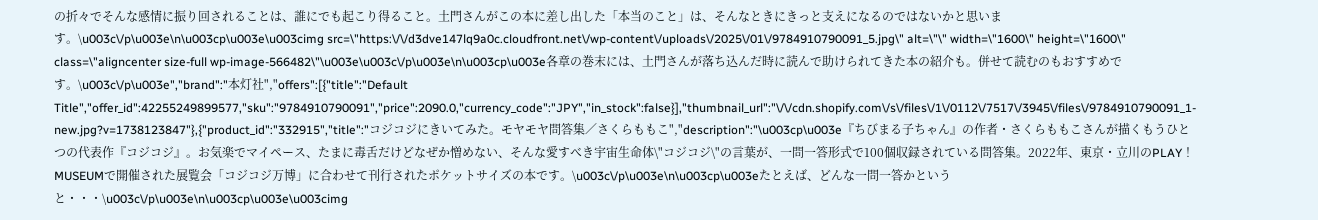の折々でそんな感情に振り回されることは、誰にでも起こり得ること。土門さんがこの本に差し出した「本当のこと」は、そんなときにきっと支えになるのではないかと思います。\u003c\/p\u003e\n\u003cp\u003e\u003cimg src=\"https:\/\/d3dve147lq9a0c.cloudfront.net\/wp-content\/uploads\/2025\/01\/9784910790091_5.jpg\" alt=\"\" width=\"1600\" height=\"1600\" class=\"aligncenter size-full wp-image-566482\"\u003e\u003c\/p\u003e\n\u003cp\u003e各章の巻末には、土門さんが落ち込んだ時に読んで助けられてきた本の紹介も。併せて読むのもおすすめです。\u003c\/p\u003e","brand":"本灯社","offers":[{"title":"Default Title","offer_id":42255249899577,"sku":"9784910790091","price":2090.0,"currency_code":"JPY","in_stock":false}],"thumbnail_url":"\/\/cdn.shopify.com\/s\/files\/1\/0112\/7517\/3945\/files\/9784910790091_1-new.jpg?v=1738123847"},{"product_id":"332915","title":"コジコジにきいてみた。モヤモヤ問答集／さくらももこ","description":"\u003cp\u003e『ちびまる子ちゃん』の作者・さくらももこさんが描くもうひとつの代表作『コジコジ』。お気楽でマイペース、たまに毒舌だけどなぜか憎めない、そんな愛すべき宇宙生命体\"コジコジ\"の言葉が、一問一答形式で100個収録されている問答集。2022年、東京・立川のPLAY！MUSEUMで開催された展覧会「コジコジ万博」に合わせて刊行されたポケットサイズの本です。\u003c\/p\u003e\n\u003cp\u003eたとえば、どんな一問一答かというと・・・\u003c\/p\u003e\n\u003cp\u003e\u003cimg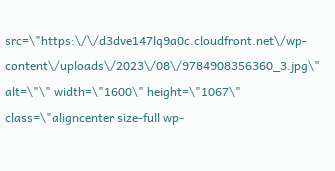src=\"https:\/\/d3dve147lq9a0c.cloudfront.net\/wp-content\/uploads\/2023\/08\/9784908356360_3.jpg\" alt=\"\" width=\"1600\" height=\"1067\" class=\"aligncenter size-full wp-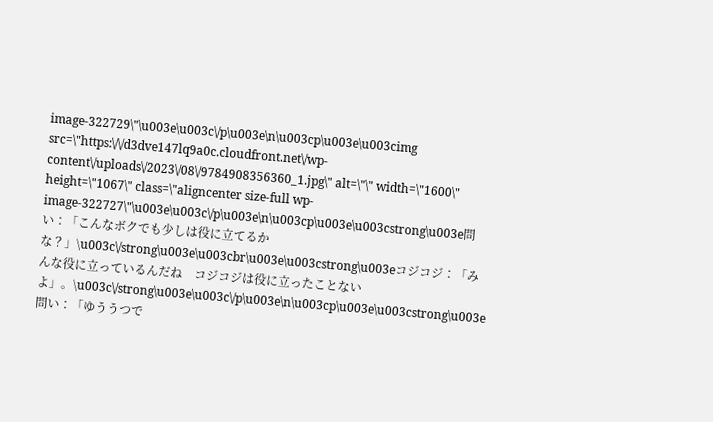image-322729\"\u003e\u003c\/p\u003e\n\u003cp\u003e\u003cimg src=\"https:\/\/d3dve147lq9a0c.cloudfront.net\/wp-content\/uploads\/2023\/08\/9784908356360_1.jpg\" alt=\"\" width=\"1600\" height=\"1067\" class=\"aligncenter size-full wp-image-322727\"\u003e\u003c\/p\u003e\n\u003cp\u003e\u003cstrong\u003e問い：「こんなボクでも少しは役に立てるかな？」\u003c\/strong\u003e\u003cbr\u003e\u003cstrong\u003eコジコジ：「みんな役に立っているんだね　コジコジは役に立ったことないよ」。\u003c\/strong\u003e\u003c\/p\u003e\n\u003cp\u003e\u003cstrong\u003e問い：「ゆううつで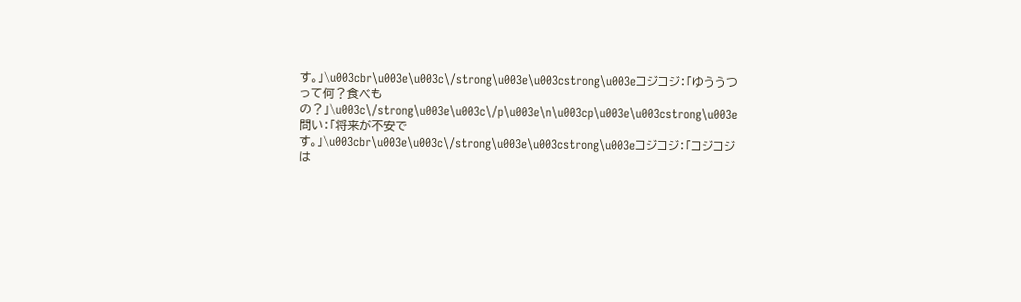す。」\u003cbr\u003e\u003c\/strong\u003e\u003cstrong\u003eコジコジ：「ゆううつって何？食べもの？」\u003c\/strong\u003e\u003c\/p\u003e\n\u003cp\u003e\u003cstrong\u003e問い：「将来が不安です。」\u003cbr\u003e\u003c\/strong\u003e\u003cstrong\u003eコジコジ：「コジコジは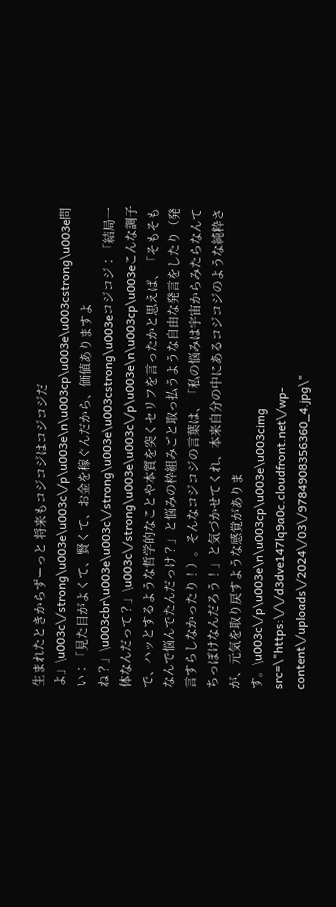生まれたときからずーっと 将来もコジコジはコジコジだよ」\u003c\/strong\u003e\u003c\/p\u003e\n\u003cp\u003e\u003cstrong\u003e問い：「見た目がよくて、賢くて、お金を稼ぐんだから、価値ありますよね？」\u003cbr\u003e\u003c\/strong\u003e\u003cstrong\u003eコジコジ：「結局一体なんだって？」\u003c\/strong\u003e\u003c\/p\u003e\n\u003cp\u003eこんな調子で、ハッとするような哲学的なことや本質を突くセリフを言ったかと思えば、「そもそもなんで悩んでたんだっけ？」と悩みの枠組みごと取っ払うような自由な発言をしたり（発言すらしなかったり！）。そんなコジコジの言葉は、「私の悩みは宇宙からみたらなんてちっぽけなんだろう！」と気づかせてくれ、本来自分の中にあるコジコジのような純粋さが、元気を取り戻すような感覚があります。\u003c\/p\u003e\n\u003cp\u003e\u003cimg src=\"https:\/\/d3dve147lq9a0c.cloudfront.net\/wp-content\/uploads\/2024\/03\/9784908356360_4.jpg\"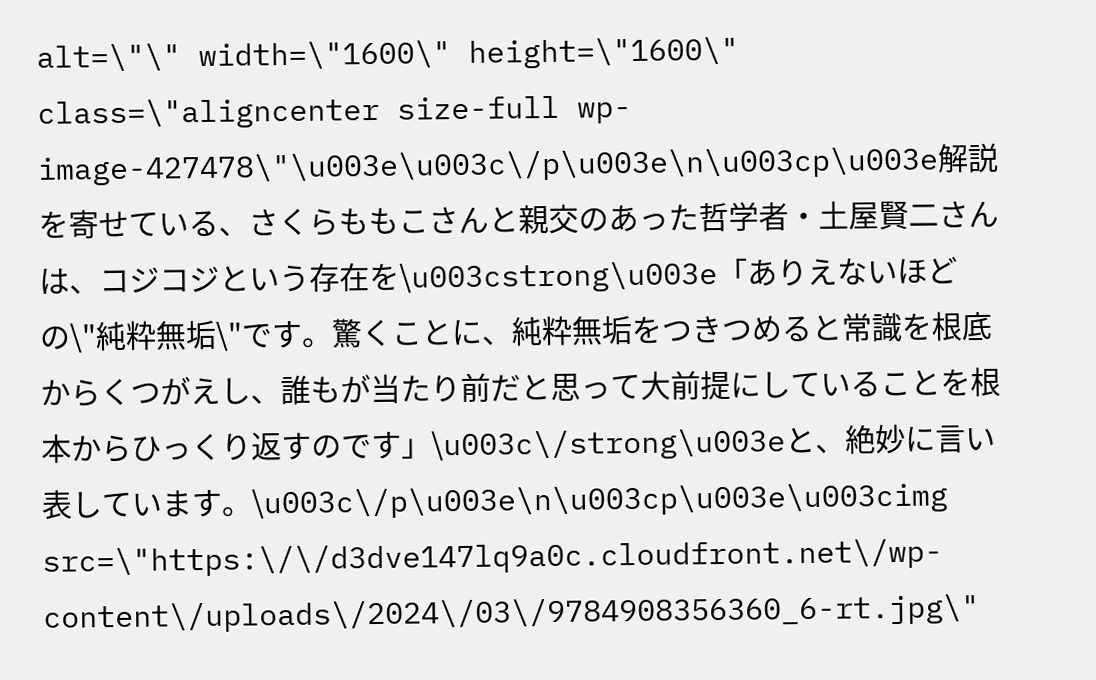alt=\"\" width=\"1600\" height=\"1600\" class=\"aligncenter size-full wp-image-427478\"\u003e\u003c\/p\u003e\n\u003cp\u003e解説を寄せている、さくらももこさんと親交のあった哲学者・土屋賢二さんは、コジコジという存在を\u003cstrong\u003e「ありえないほどの\"純粋無垢\"です。驚くことに、純粋無垢をつきつめると常識を根底からくつがえし、誰もが当たり前だと思って大前提にしていることを根本からひっくり返すのです」\u003c\/strong\u003eと、絶妙に言い表しています。\u003c\/p\u003e\n\u003cp\u003e\u003cimg src=\"https:\/\/d3dve147lq9a0c.cloudfront.net\/wp-content\/uploads\/2024\/03\/9784908356360_6-rt.jpg\"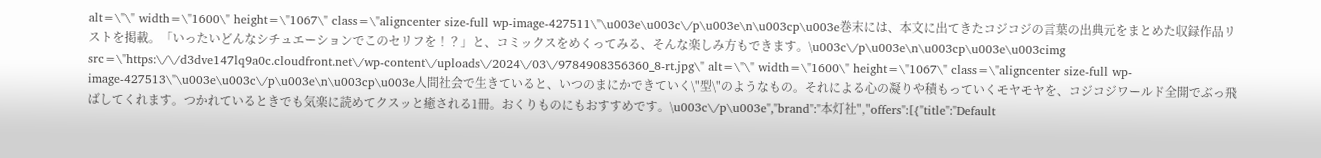alt=\"\" width=\"1600\" height=\"1067\" class=\"aligncenter size-full wp-image-427511\"\u003e\u003c\/p\u003e\n\u003cp\u003e巻末には、本文に出てきたコジコジの言葉の出典元をまとめた収録作品リストを掲載。「いったいどんなシチュエーションでこのセリフを！？」と、コミックスをめくってみる、そんな楽しみ方もできます。\u003c\/p\u003e\n\u003cp\u003e\u003cimg src=\"https:\/\/d3dve147lq9a0c.cloudfront.net\/wp-content\/uploads\/2024\/03\/9784908356360_8-rt.jpg\" alt=\"\" width=\"1600\" height=\"1067\" class=\"aligncenter size-full wp-image-427513\"\u003e\u003c\/p\u003e\n\u003cp\u003e人間社会で生きていると、いつのまにかできていく\"型\"のようなもの。それによる心の凝りや積もっていくモヤモヤを、コジコジワールド全開でぶっ飛ばしてくれます。つかれているときでも気楽に読めてクスッと癒される1冊。おくりものにもおすすめです。\u003c\/p\u003e","brand":"本灯社","offers":[{"title":"Default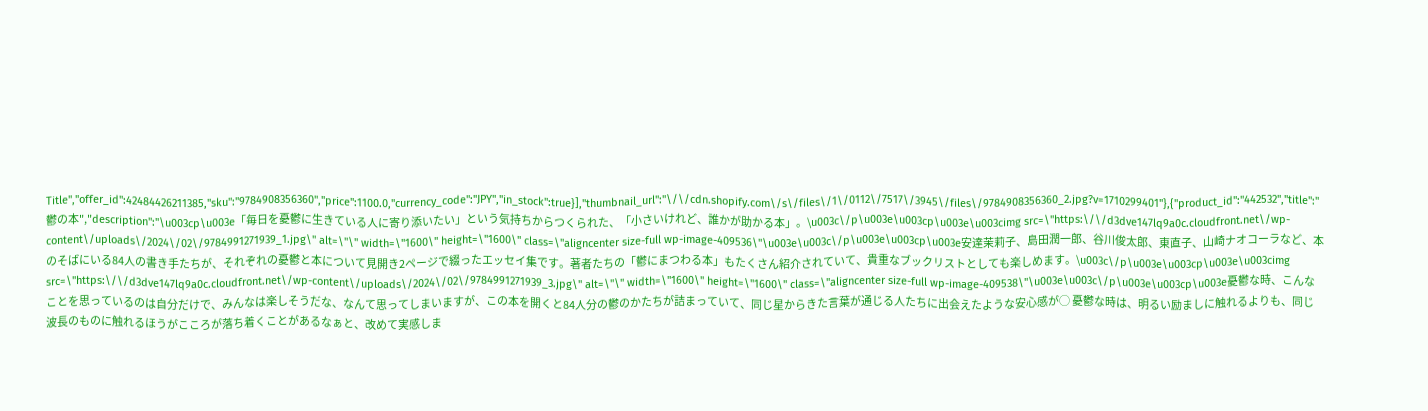Title","offer_id":42484426211385,"sku":"9784908356360","price":1100.0,"currency_code":"JPY","in_stock":true}],"thumbnail_url":"\/\/cdn.shopify.com\/s\/files\/1\/0112\/7517\/3945\/files\/9784908356360_2.jpg?v=1710299401"},{"product_id":"442532","title":"鬱の本","description":"\u003cp\u003e「毎日を憂鬱に生きている人に寄り添いたい」という気持ちからつくられた、「小さいけれど、誰かが助かる本」。\u003c\/p\u003e\u003cp\u003e\u003cimg src=\"https:\/\/d3dve147lq9a0c.cloudfront.net\/wp-content\/uploads\/2024\/02\/9784991271939_1.jpg\" alt=\"\" width=\"1600\" height=\"1600\" class=\"aligncenter size-full wp-image-409536\"\u003e\u003c\/p\u003e\u003cp\u003e安達茉莉子、島田潤一郎、谷川俊太郎、東直子、山崎ナオコーラなど、本のそばにいる84人の書き手たちが、それぞれの憂鬱と本について見開き2ページで綴ったエッセイ集です。著者たちの「鬱にまつわる本」もたくさん紹介されていて、貴重なブックリストとしても楽しめます。\u003c\/p\u003e\u003cp\u003e\u003cimg src=\"https:\/\/d3dve147lq9a0c.cloudfront.net\/wp-content\/uploads\/2024\/02\/9784991271939_3.jpg\" alt=\"\" width=\"1600\" height=\"1600\" class=\"aligncenter size-full wp-image-409538\"\u003e\u003c\/p\u003e\u003cp\u003e憂鬱な時、こんなことを思っているのは自分だけで、みんなは楽しそうだな、なんて思ってしまいますが、この本を開くと84人分の鬱のかたちが詰まっていて、同じ星からきた言葉が通じる人たちに出会えたような安心感が◯ 憂鬱な時は、明るい励ましに触れるよりも、同じ波長のものに触れるほうがこころが落ち着くことがあるなぁと、改めて実感しま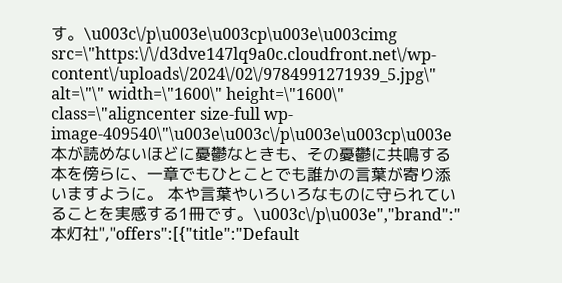す。\u003c\/p\u003e\u003cp\u003e\u003cimg src=\"https:\/\/d3dve147lq9a0c.cloudfront.net\/wp-content\/uploads\/2024\/02\/9784991271939_5.jpg\" alt=\"\" width=\"1600\" height=\"1600\" class=\"aligncenter size-full wp-image-409540\"\u003e\u003c\/p\u003e\u003cp\u003e本が読めないほどに憂鬱なときも、その憂鬱に共鳴する本を傍らに、一章でもひとことでも誰かの言葉が寄り添いますように。 本や言葉やいろいろなものに守られていることを実感する1冊です。\u003c\/p\u003e","brand":"本灯社","offers":[{"title":"Default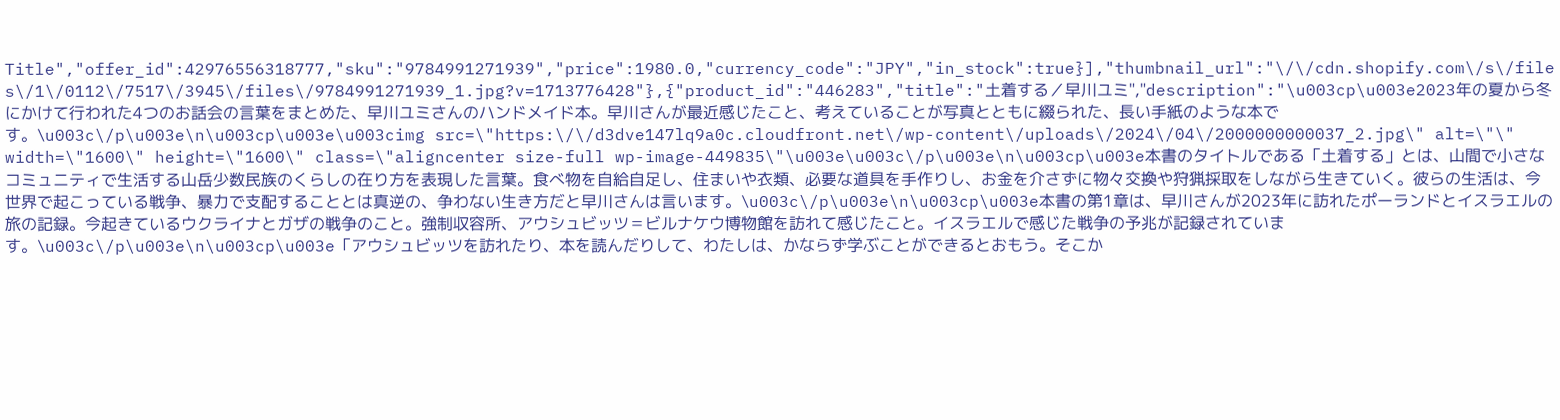Title","offer_id":42976556318777,"sku":"9784991271939","price":1980.0,"currency_code":"JPY","in_stock":true}],"thumbnail_url":"\/\/cdn.shopify.com\/s\/files\/1\/0112\/7517\/3945\/files\/9784991271939_1.jpg?v=1713776428"},{"product_id":"446283","title":"土着する／早川ユミ","description":"\u003cp\u003e2023年の夏から冬にかけて行われた4つのお話会の言葉をまとめた、早川ユミさんのハンドメイド本。早川さんが最近感じたこと、考えていることが写真とともに綴られた、長い手紙のような本です。\u003c\/p\u003e\n\u003cp\u003e\u003cimg src=\"https:\/\/d3dve147lq9a0c.cloudfront.net\/wp-content\/uploads\/2024\/04\/2000000000037_2.jpg\" alt=\"\" width=\"1600\" height=\"1600\" class=\"aligncenter size-full wp-image-449835\"\u003e\u003c\/p\u003e\n\u003cp\u003e本書のタイトルである「土着する」とは、山間で小さなコミュニティで生活する山岳少数民族のくらしの在り方を表現した言葉。食べ物を自給自足し、住まいや衣類、必要な道具を手作りし、お金を介さずに物々交換や狩猟採取をしながら生きていく。彼らの生活は、今世界で起こっている戦争、暴力で支配することとは真逆の、争わない生き方だと早川さんは言います。\u003c\/p\u003e\n\u003cp\u003e本書の第1章は、早川さんが2023年に訪れたポーランドとイスラエルの旅の記録。今起きているウクライナとガザの戦争のこと。強制収容所、アウシュビッツ＝ビルナケウ博物館を訪れて感じたこと。イスラエルで感じた戦争の予兆が記録されています。\u003c\/p\u003e\n\u003cp\u003e「アウシュビッツを訪れたり、本を読んだりして、わたしは、かならず学ぶことができるとおもう。そこか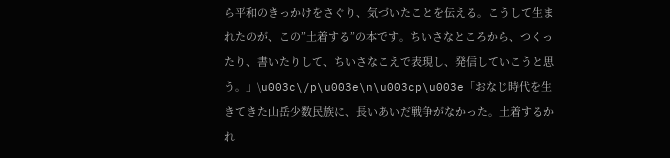ら平和のきっかけをさぐり、気づいたことを伝える。こうして生まれたのが、この”土着する”の本です。ちいさなところから、つくったり、書いたりして、ちいさなこえで表現し、発信していこうと思う。」\u003c\/p\u003e\n\u003cp\u003e「おなじ時代を生きてきた山岳少数民族に、長いあいだ戦争がなかった。土着するかれ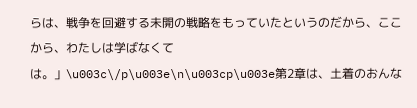らは、戦争を回避する未開の戦略をもっていたというのだから、ここから、わたしは学ばなくては。」\u003c\/p\u003e\n\u003cp\u003e第2章は、土着のおんな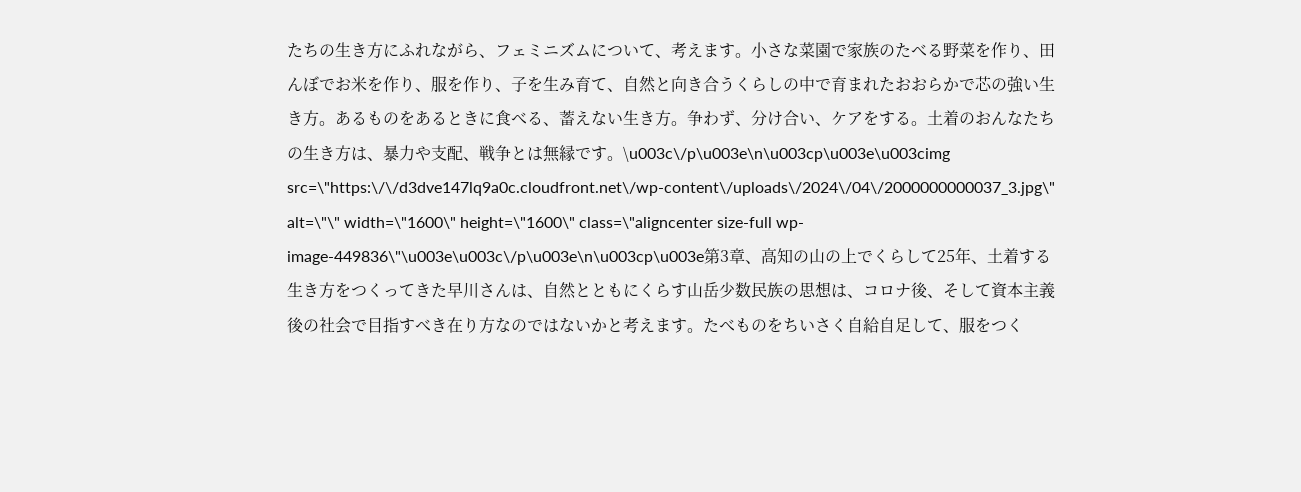たちの生き方にふれながら、フェミニズムについて、考えます。小さな菜園で家族のたべる野菜を作り、田んぼでお米を作り、服を作り、子を生み育て、自然と向き合うくらしの中で育まれたおおらかで芯の強い生き方。あるものをあるときに食べる、蓄えない生き方。争わず、分け合い、ケアをする。土着のおんなたちの生き方は、暴力や支配、戦争とは無縁です。\u003c\/p\u003e\n\u003cp\u003e\u003cimg src=\"https:\/\/d3dve147lq9a0c.cloudfront.net\/wp-content\/uploads\/2024\/04\/2000000000037_3.jpg\" alt=\"\" width=\"1600\" height=\"1600\" class=\"aligncenter size-full wp-image-449836\"\u003e\u003c\/p\u003e\n\u003cp\u003e第3章、高知の山の上でくらして25年、土着する生き方をつくってきた早川さんは、自然とともにくらす山岳少数民族の思想は、コロナ後、そして資本主義後の社会で目指すべき在り方なのではないかと考えます。たべものをちいさく自給自足して、服をつく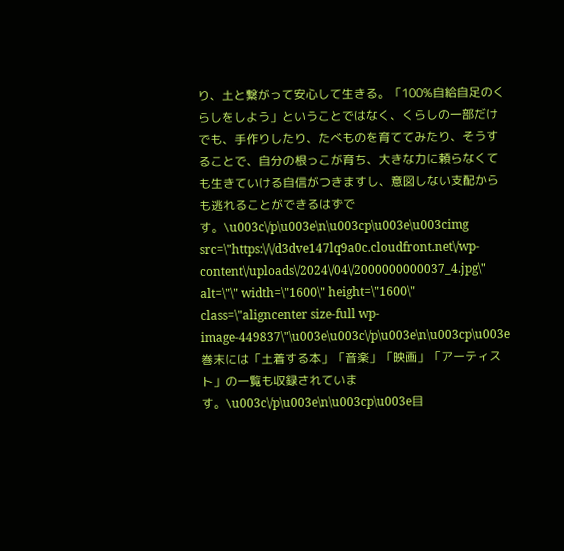り、土と繋がって安心して生きる。「100%自給自足のくらしをしよう」ということではなく、くらしの一部だけでも、手作りしたり、たべものを育ててみたり、そうすることで、自分の根っこが育ち、大きな力に頼らなくても生きていける自信がつきますし、意図しない支配からも逃れることができるはずです。\u003c\/p\u003e\n\u003cp\u003e\u003cimg src=\"https:\/\/d3dve147lq9a0c.cloudfront.net\/wp-content\/uploads\/2024\/04\/2000000000037_4.jpg\" alt=\"\" width=\"1600\" height=\"1600\" class=\"aligncenter size-full wp-image-449837\"\u003e\u003c\/p\u003e\n\u003cp\u003e巻末には「土着する本」「音楽」「映画」「アーティスト」の一覧も収録されています。\u003c\/p\u003e\n\u003cp\u003e目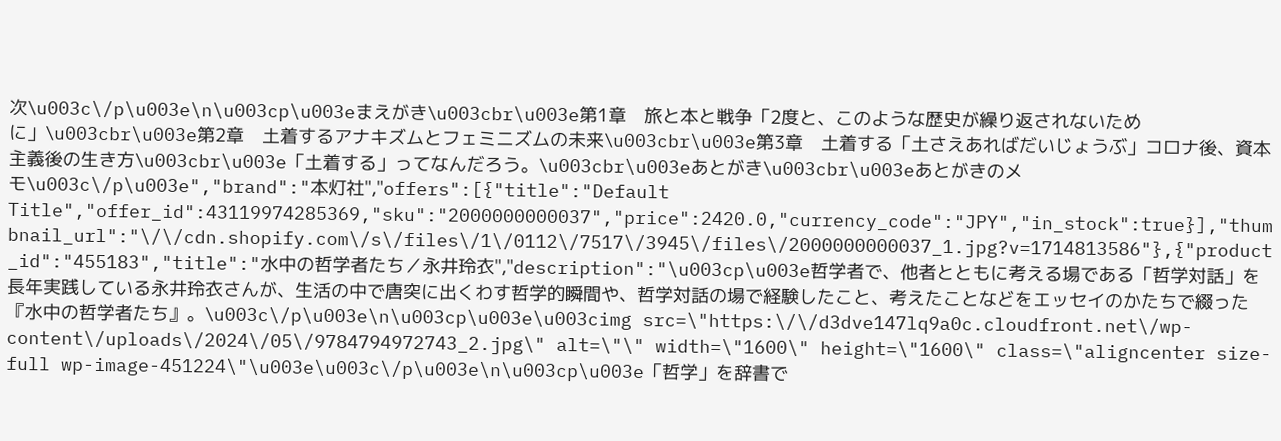次\u003c\/p\u003e\n\u003cp\u003eまえがき\u003cbr\u003e第1章　旅と本と戦争「2度と、このような歴史が繰り返されないために」\u003cbr\u003e第2章　土着するアナキズムとフェミニズムの未来\u003cbr\u003e第3章　土着する「土さえあればだいじょうぶ」コロナ後、資本主義後の生き方\u003cbr\u003e「土着する」ってなんだろう。\u003cbr\u003eあとがき\u003cbr\u003eあとがきのメモ\u003c\/p\u003e","brand":"本灯社","offers":[{"title":"Default Title","offer_id":43119974285369,"sku":"2000000000037","price":2420.0,"currency_code":"JPY","in_stock":true}],"thumbnail_url":"\/\/cdn.shopify.com\/s\/files\/1\/0112\/7517\/3945\/files\/2000000000037_1.jpg?v=1714813586"},{"product_id":"455183","title":"水中の哲学者たち／永井玲衣","description":"\u003cp\u003e哲学者で、他者とともに考える場である「哲学対話」を長年実践している永井玲衣さんが、生活の中で唐突に出くわす哲学的瞬間や、哲学対話の場で経験したこと、考えたことなどをエッセイのかたちで綴った『水中の哲学者たち』。\u003c\/p\u003e\n\u003cp\u003e\u003cimg src=\"https:\/\/d3dve147lq9a0c.cloudfront.net\/wp-content\/uploads\/2024\/05\/9784794972743_2.jpg\" alt=\"\" width=\"1600\" height=\"1600\" class=\"aligncenter size-full wp-image-451224\"\u003e\u003c\/p\u003e\n\u003cp\u003e「哲学」を辞書で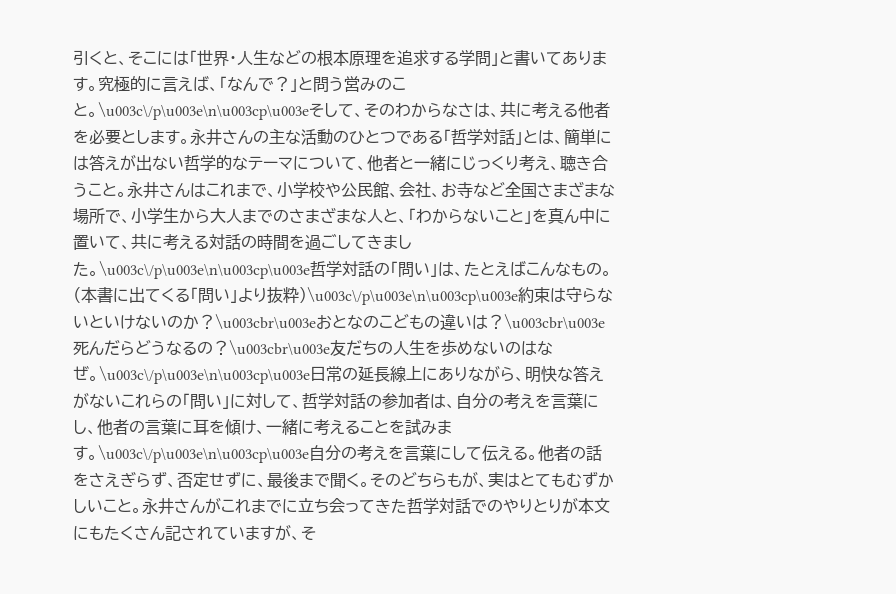引くと、そこには「世界・人生などの根本原理を追求する学問」と書いてあります。究極的に言えば、「なんで？」と問う営みのこと。\u003c\/p\u003e\n\u003cp\u003eそして、そのわからなさは、共に考える他者を必要とします。永井さんの主な活動のひとつである「哲学対話」とは、簡単には答えが出ない哲学的なテーマについて、他者と一緒にじっくり考え、聴き合うこと。永井さんはこれまで、小学校や公民館、会社、お寺など全国さまざまな場所で、小学生から大人までのさまざまな人と、「わからないこと」を真ん中に置いて、共に考える対話の時間を過ごしてきました。\u003c\/p\u003e\n\u003cp\u003e哲学対話の「問い」は、たとえばこんなもの。（本書に出てくる「問い」より抜粋）\u003c\/p\u003e\n\u003cp\u003e約束は守らないといけないのか？\u003cbr\u003eおとなのこどもの違いは？\u003cbr\u003e死んだらどうなるの？\u003cbr\u003e友だちの人生を歩めないのはなぜ。\u003c\/p\u003e\n\u003cp\u003e日常の延長線上にありながら、明快な答えがないこれらの「問い」に対して、哲学対話の参加者は、自分の考えを言葉にし、他者の言葉に耳を傾け、一緒に考えることを試みます。\u003c\/p\u003e\n\u003cp\u003e自分の考えを言葉にして伝える。他者の話をさえぎらず、否定せずに、最後まで聞く。そのどちらもが、実はとてもむずかしいこと。永井さんがこれまでに立ち会ってきた哲学対話でのやりとりが本文にもたくさん記されていますが、そ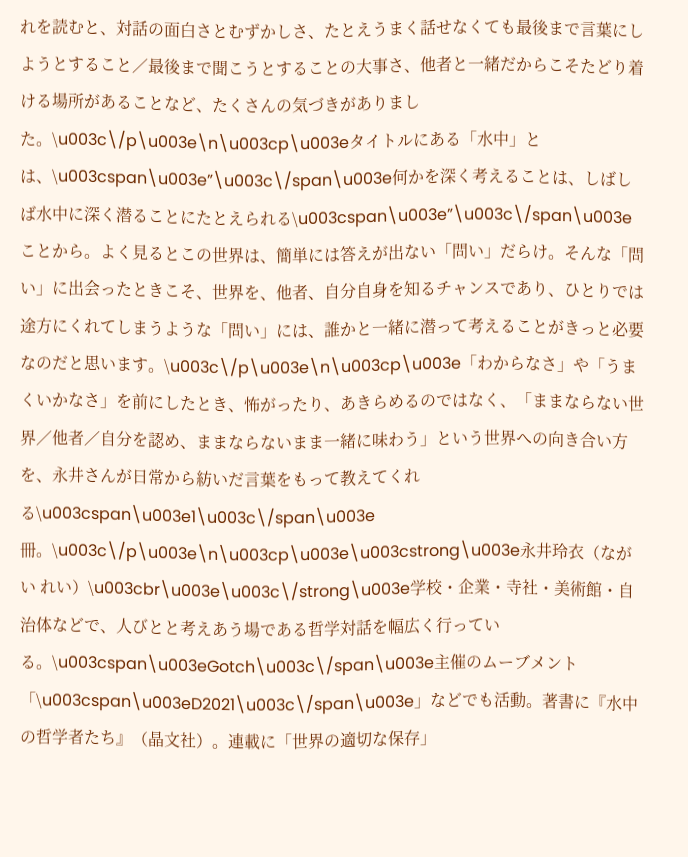れを読むと、対話の面白さとむずかしさ、たとえうまく話せなくても最後まで言葉にしようとすること／最後まで聞こうとすることの大事さ、他者と一緒だからこそたどり着ける場所があることなど、たくさんの気づきがありました。\u003c\/p\u003e\n\u003cp\u003eタイトルにある「水中」とは、\u003cspan\u003e”\u003c\/span\u003e何かを深く考えることは、しばしば水中に深く潜ることにたとえられる\u003cspan\u003e”\u003c\/span\u003eことから。よく見るとこの世界は、簡単には答えが出ない「問い」だらけ。そんな「問い」に出会ったときこそ、世界を、他者、自分自身を知るチャンスであり、ひとりでは途方にくれてしまうような「問い」には、誰かと一緒に潜って考えることがきっと必要なのだと思います。\u003c\/p\u003e\n\u003cp\u003e「わからなさ」や「うまくいかなさ」を前にしたとき、怖がったり、あきらめるのではなく、「ままならない世界／他者／自分を認め、ままならないまま一緒に味わう」という世界への向き合い方を、永井さんが日常から紡いだ言葉をもって教えてくれる\u003cspan\u003e1\u003c\/span\u003e冊。\u003c\/p\u003e\n\u003cp\u003e\u003cstrong\u003e永井玲衣（ながい れい）\u003cbr\u003e\u003c\/strong\u003e学校・企業・寺社・美術館・自治体などで、人びとと考えあう場である哲学対話を幅広く行っている。\u003cspan\u003eGotch\u003c\/span\u003e主催のムーブメント「\u003cspan\u003eD2021\u003c\/span\u003e」などでも活動。著書に『水中の哲学者たち』（晶文社）。連載に「世界の適切な保存」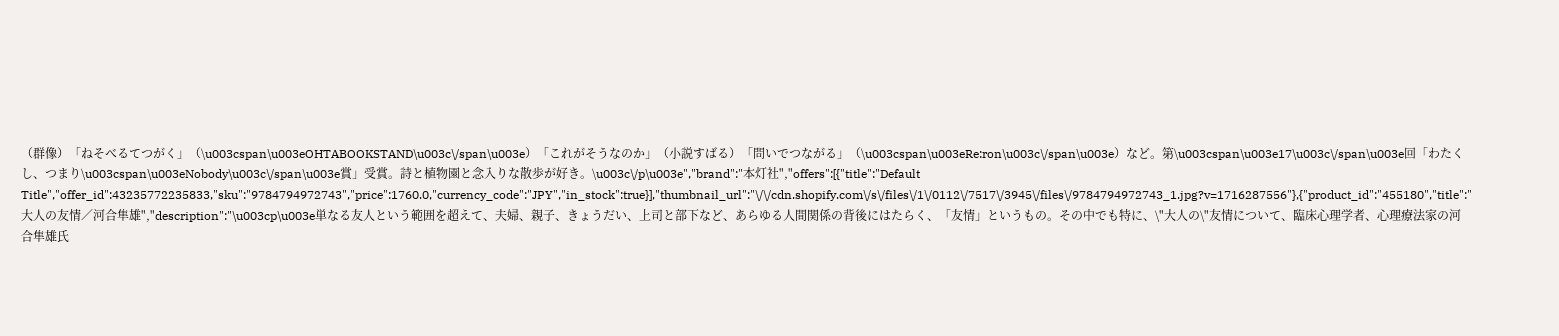（群像）「ねそべるてつがく」（\u003cspan\u003eOHTABOOKSTAND\u003c\/span\u003e）「これがそうなのか」（小説すばる）「問いでつながる」（\u003cspan\u003eRe:ron\u003c\/span\u003e）など。第\u003cspan\u003e17\u003c\/span\u003e回「わたくし、つまり\u003cspan\u003eNobody\u003c\/span\u003e賞」受賞。詩と植物園と念入りな散歩が好き。\u003c\/p\u003e","brand":"本灯社","offers":[{"title":"Default Title","offer_id":43235772235833,"sku":"9784794972743","price":1760.0,"currency_code":"JPY","in_stock":true}],"thumbnail_url":"\/\/cdn.shopify.com\/s\/files\/1\/0112\/7517\/3945\/files\/9784794972743_1.jpg?v=1716287556"},{"product_id":"455180","title":"大人の友情／河合隼雄","description":"\u003cp\u003e単なる友人という範囲を超えて、夫婦、親子、きょうだい、上司と部下など、あらゆる人間関係の背後にはたらく、「友情」というもの。その中でも特に、\"大人の\"友情について、臨床心理学者、心理療法家の河合隼雄氏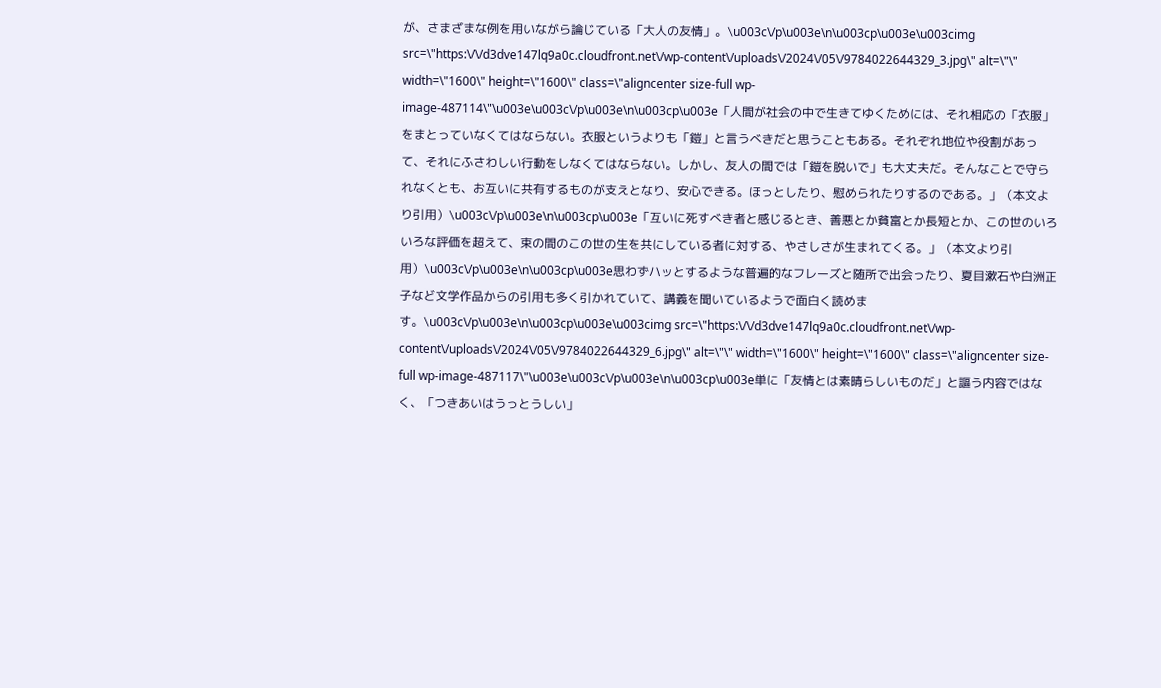が、さまざまな例を用いながら論じている「大人の友情」。\u003c\/p\u003e\n\u003cp\u003e\u003cimg src=\"https:\/\/d3dve147lq9a0c.cloudfront.net\/wp-content\/uploads\/2024\/05\/9784022644329_3.jpg\" alt=\"\" width=\"1600\" height=\"1600\" class=\"aligncenter size-full wp-image-487114\"\u003e\u003c\/p\u003e\n\u003cp\u003e「人間が社会の中で生きてゆくためには、それ相応の「衣服」をまとっていなくてはならない。衣服というよりも「鎧」と言うべきだと思うこともある。それぞれ地位や役割があって、それにふさわしい行動をしなくてはならない。しかし、友人の間では「鎧を脱いで」も大丈夫だ。そんなことで守られなくとも、お互いに共有するものが支えとなり、安心できる。ほっとしたり、慰められたりするのである。」（本文より引用）\u003c\/p\u003e\n\u003cp\u003e「互いに死すべき者と感じるとき、善悪とか貧富とか長短とか、この世のいろいろな評価を超えて、束の間のこの世の生を共にしている者に対する、やさしさが生まれてくる。」（本文より引用）\u003c\/p\u003e\n\u003cp\u003e思わずハッとするような普遍的なフレーズと随所で出会ったり、夏目漱石や白洲正子など文学作品からの引用も多く引かれていて、講義を聞いているようで面白く読めます。\u003c\/p\u003e\n\u003cp\u003e\u003cimg src=\"https:\/\/d3dve147lq9a0c.cloudfront.net\/wp-content\/uploads\/2024\/05\/9784022644329_6.jpg\" alt=\"\" width=\"1600\" height=\"1600\" class=\"aligncenter size-full wp-image-487117\"\u003e\u003c\/p\u003e\n\u003cp\u003e単に「友情とは素晴らしいものだ」と謳う内容ではなく、「つきあいはうっとうしい」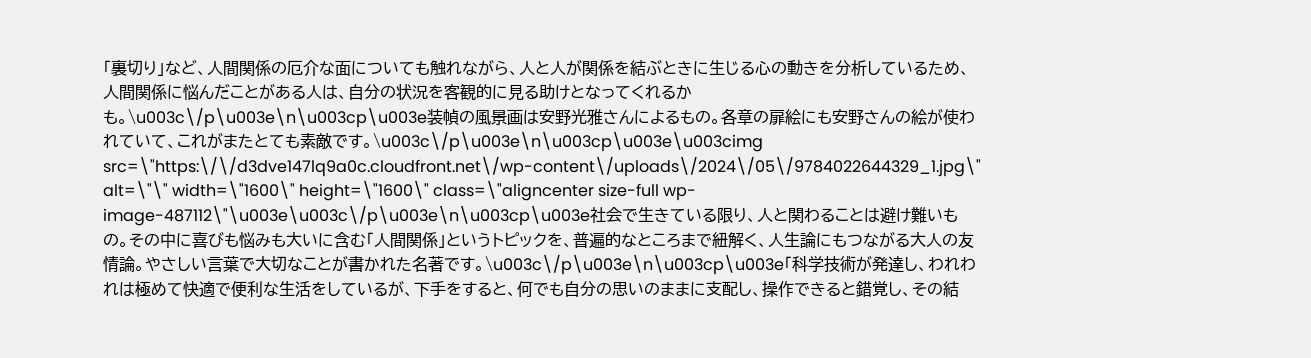「裏切り」など、人間関係の厄介な面についても触れながら、人と人が関係を結ぶときに生じる心の動きを分析しているため、人間関係に悩んだことがある人は、自分の状況を客観的に見る助けとなってくれるかも。\u003c\/p\u003e\n\u003cp\u003e装幀の風景画は安野光雅さんによるもの。各章の扉絵にも安野さんの絵が使われていて、これがまたとても素敵です。\u003c\/p\u003e\n\u003cp\u003e\u003cimg src=\"https:\/\/d3dve147lq9a0c.cloudfront.net\/wp-content\/uploads\/2024\/05\/9784022644329_1.jpg\" alt=\"\" width=\"1600\" height=\"1600\" class=\"aligncenter size-full wp-image-487112\"\u003e\u003c\/p\u003e\n\u003cp\u003e社会で生きている限り、人と関わることは避け難いもの。その中に喜びも悩みも大いに含む「人間関係」というトピックを、普遍的なところまで紐解く、人生論にもつながる大人の友情論。やさしい言葉で大切なことが書かれた名著です。\u003c\/p\u003e\n\u003cp\u003e「科学技術が発達し、われわれは極めて快適で便利な生活をしているが、下手をすると、何でも自分の思いのままに支配し、操作できると錯覚し、その結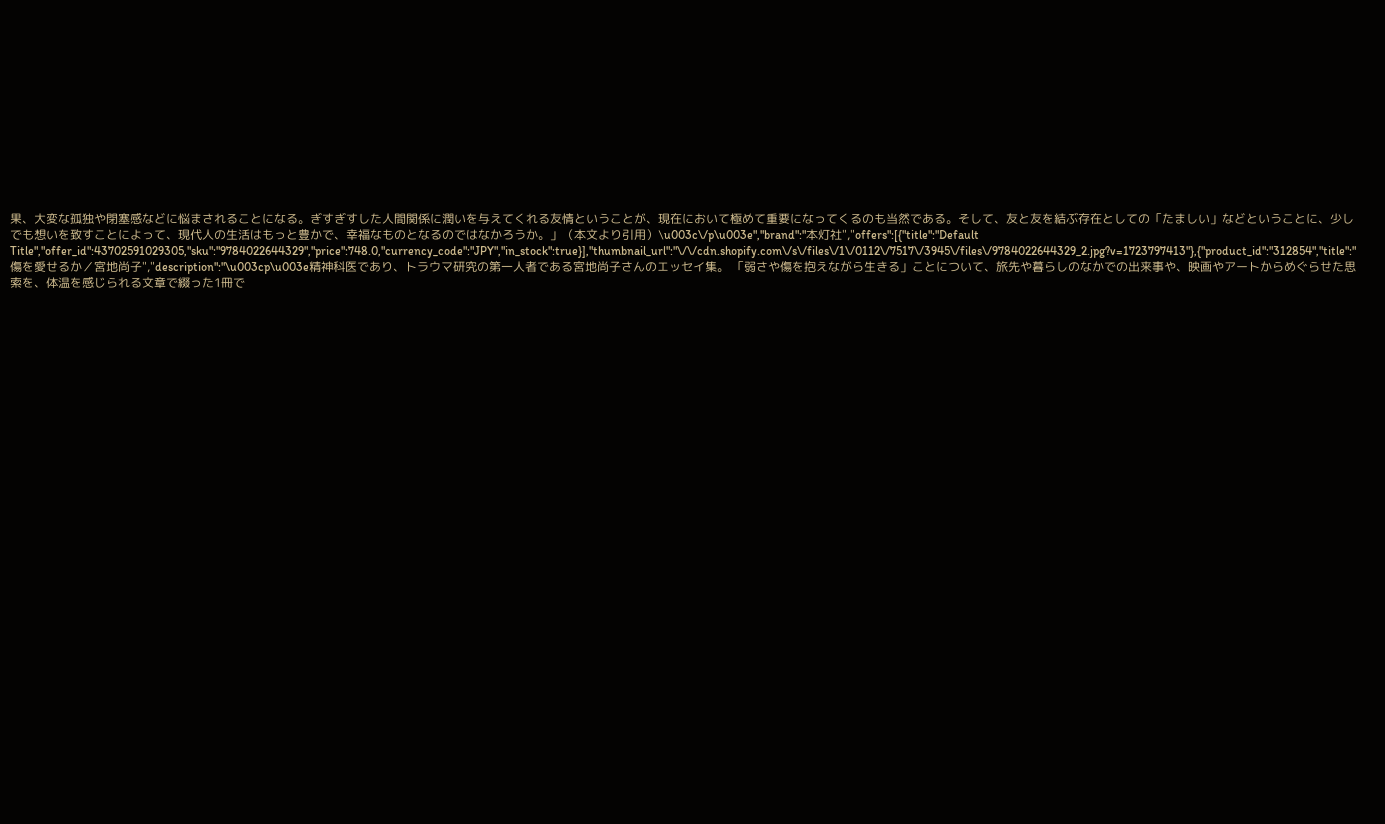果、大変な孤独や閉塞感などに悩まされることになる。ぎすぎすした人間関係に潤いを与えてくれる友情ということが、現在において極めて重要になってくるのも当然である。そして、友と友を結ぶ存在としての「たましい」などということに、少しでも想いを致すことによって、現代人の生活はもっと豊かで、幸福なものとなるのではなかろうか。」（本文より引用）\u003c\/p\u003e","brand":"本灯社","offers":[{"title":"Default Title","offer_id":43702591029305,"sku":"9784022644329","price":748.0,"currency_code":"JPY","in_stock":true}],"thumbnail_url":"\/\/cdn.shopify.com\/s\/files\/1\/0112\/7517\/3945\/files\/9784022644329_2.jpg?v=1723797413"},{"product_id":"312854","title":"傷を愛せるか／宮地尚子","description":"\u003cp\u003e精神科医であり、トラウマ研究の第一人者である宮地尚子さんのエッセイ集。 「弱さや傷を抱えながら生きる」ことについて、旅先や暮らしのなかでの出来事や、映画やアートからめぐらせた思索を、体温を感じられる文章で綴った1冊で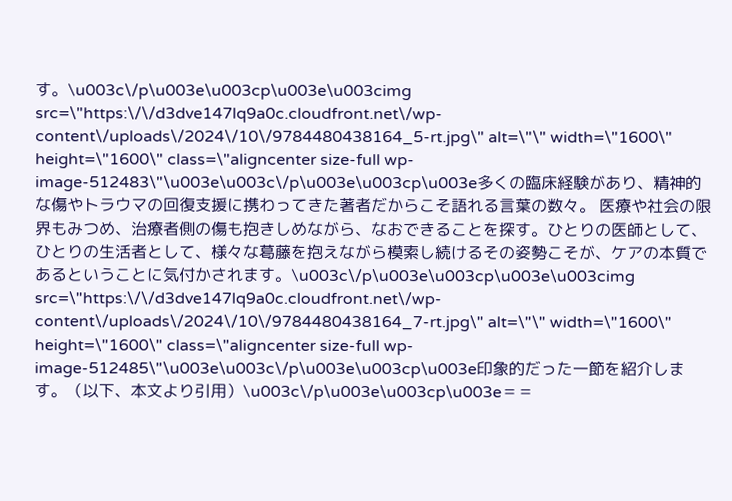す。\u003c\/p\u003e\u003cp\u003e\u003cimg src=\"https:\/\/d3dve147lq9a0c.cloudfront.net\/wp-content\/uploads\/2024\/10\/9784480438164_5-rt.jpg\" alt=\"\" width=\"1600\" height=\"1600\" class=\"aligncenter size-full wp-image-512483\"\u003e\u003c\/p\u003e\u003cp\u003e多くの臨床経験があり、精神的な傷やトラウマの回復支援に携わってきた著者だからこそ語れる言葉の数々。 医療や社会の限界もみつめ、治療者側の傷も抱きしめながら、なおできることを探す。ひとりの医師として、ひとりの生活者として、様々な葛藤を抱えながら模索し続けるその姿勢こそが、ケアの本質であるということに気付かされます。\u003c\/p\u003e\u003cp\u003e\u003cimg src=\"https:\/\/d3dve147lq9a0c.cloudfront.net\/wp-content\/uploads\/2024\/10\/9784480438164_7-rt.jpg\" alt=\"\" width=\"1600\" height=\"1600\" class=\"aligncenter size-full wp-image-512485\"\u003e\u003c\/p\u003e\u003cp\u003e印象的だった一節を紹介します。（以下、本文より引用）\u003c\/p\u003e\u003cp\u003e＝＝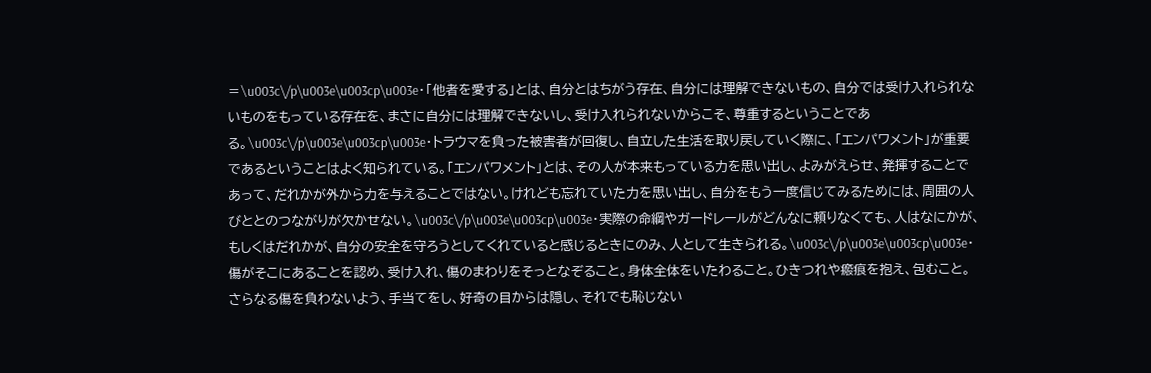＝\u003c\/p\u003e\u003cp\u003e・「他者を愛する」とは、自分とはちがう存在、自分には理解できないもの、自分では受け入れられないものをもっている存在を、まさに自分には理解できないし、受け入れられないからこそ、尊重するということである。\u003c\/p\u003e\u003cp\u003e・トラウマを負った被害者が回復し、自立した生活を取り戻していく際に、「エンパワメント」が重要であるということはよく知られている。「エンパワメント」とは、その人が本来もっている力を思い出し、よみがえらせ、発揮することであって、だれかが外から力を与えることではない。けれども忘れていた力を思い出し、自分をもう一度信じてみるためには、周囲の人びととのつながりが欠かせない。\u003c\/p\u003e\u003cp\u003e・実際の命綱やガードレールがどんなに頼りなくても、人はなにかが、もしくはだれかが、自分の安全を守ろうとしてくれていると感じるときにのみ、人として生きられる。\u003c\/p\u003e\u003cp\u003e・傷がそこにあることを認め、受け入れ、傷のまわりをそっとなぞること。身体全体をいたわること。ひきつれや瘢痕を抱え、包むこと。さらなる傷を負わないよう、手当てをし、好奇の目からは隠し、それでも恥じない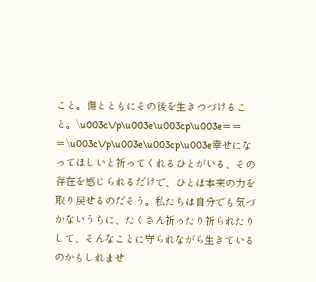こと。傷とともにその後を生きつづけること。\u003c\/p\u003e\u003cp\u003e＝＝＝\u003c\/p\u003e\u003cp\u003e幸せになってほしいと祈ってくれるひとがいる、その存在を感じられるだけで、ひとは本来の力を取り戻せるのだそう。私たちは自分でも気づかないうちに、たくさん祈ったり祈られたりして、そんなことに守られながら生きているのかもしれませ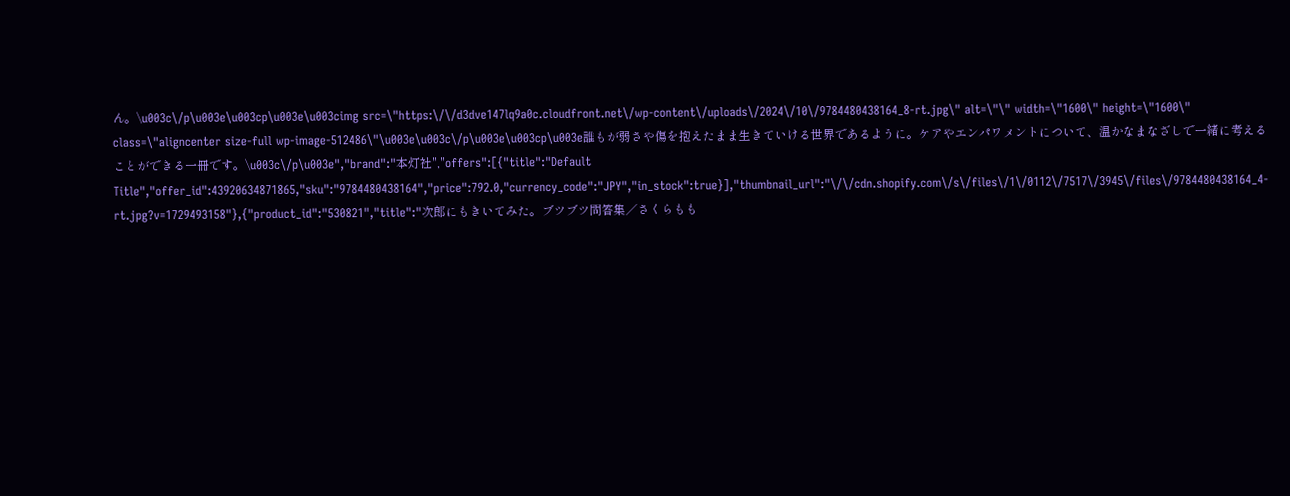ん。\u003c\/p\u003e\u003cp\u003e\u003cimg src=\"https:\/\/d3dve147lq9a0c.cloudfront.net\/wp-content\/uploads\/2024\/10\/9784480438164_8-rt.jpg\" alt=\"\" width=\"1600\" height=\"1600\" class=\"aligncenter size-full wp-image-512486\"\u003e\u003c\/p\u003e\u003cp\u003e誰もが弱さや傷を抱えたまま生きていける世界であるように。ケアやエンパワメントについて、温かなまなざしで一緒に考えることができる一冊です。\u003c\/p\u003e","brand":"本灯社","offers":[{"title":"Default Title","offer_id":43920634871865,"sku":"9784480438164","price":792.0,"currency_code":"JPY","in_stock":true}],"thumbnail_url":"\/\/cdn.shopify.com\/s\/files\/1\/0112\/7517\/3945\/files\/9784480438164_4-rt.jpg?v=1729493158"},{"product_id":"530821","title":"次郎にもきいてみた。ブツブツ問答集／さくらもも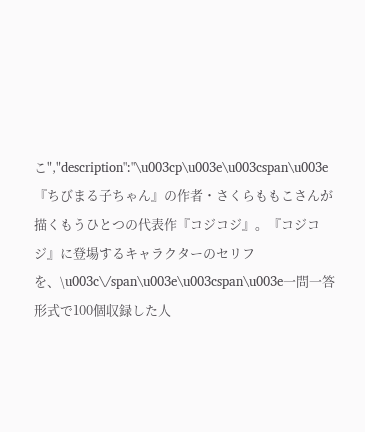こ","description":"\u003cp\u003e\u003cspan\u003e『ちびまる子ちゃん』の作者・さくらももこさんが描くもうひとつの代表作『コジコジ』。『コジコジ』に登場するキャラクターのセリフを、\u003c\/span\u003e\u003cspan\u003e一問一答形式で100個収録した人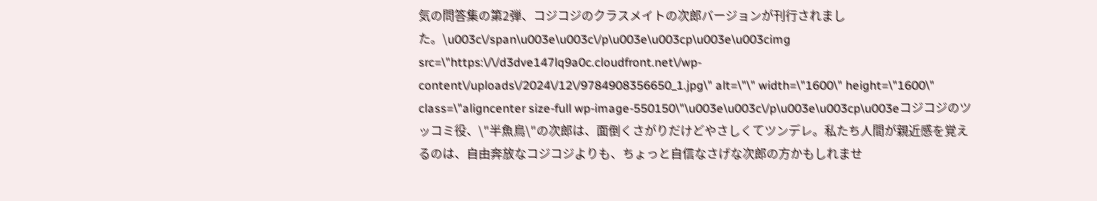気の問答集の第2弾、コジコジのクラスメイトの次郎バージョンが刊行されました。\u003c\/span\u003e\u003c\/p\u003e\u003cp\u003e\u003cimg src=\"https:\/\/d3dve147lq9a0c.cloudfront.net\/wp-content\/uploads\/2024\/12\/9784908356650_1.jpg\" alt=\"\" width=\"1600\" height=\"1600\" class=\"aligncenter size-full wp-image-550150\"\u003e\u003c\/p\u003e\u003cp\u003eコジコジのツッコミ役、\"半魚鳥\"の次郎は、面倒くさがりだけどやさしくてツンデレ。私たち人間が親近感を覚えるのは、自由奔放なコジコジよりも、ちょっと自信なさげな次郎の方かもしれませ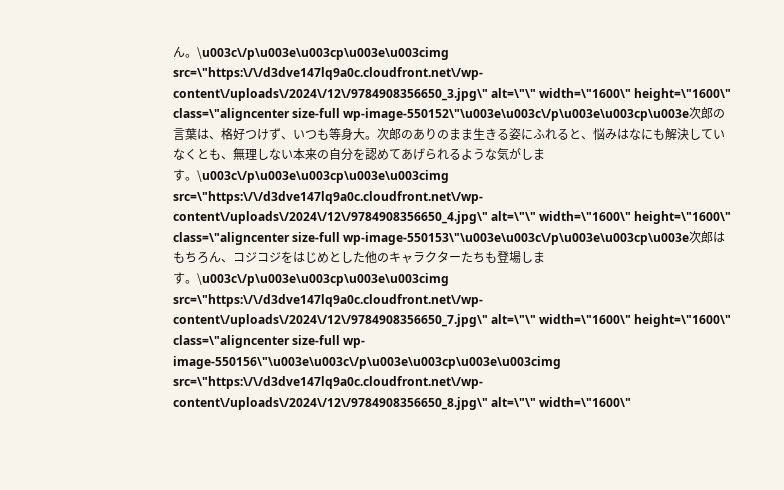ん。\u003c\/p\u003e\u003cp\u003e\u003cimg src=\"https:\/\/d3dve147lq9a0c.cloudfront.net\/wp-content\/uploads\/2024\/12\/9784908356650_3.jpg\" alt=\"\" width=\"1600\" height=\"1600\" class=\"aligncenter size-full wp-image-550152\"\u003e\u003c\/p\u003e\u003cp\u003e次郎の言葉は、格好つけず、いつも等身大。次郎のありのまま生きる姿にふれると、悩みはなにも解決していなくとも、無理しない本来の自分を認めてあげられるような気がします。\u003c\/p\u003e\u003cp\u003e\u003cimg src=\"https:\/\/d3dve147lq9a0c.cloudfront.net\/wp-content\/uploads\/2024\/12\/9784908356650_4.jpg\" alt=\"\" width=\"1600\" height=\"1600\" class=\"aligncenter size-full wp-image-550153\"\u003e\u003c\/p\u003e\u003cp\u003e次郎はもちろん、コジコジをはじめとした他のキャラクターたちも登場します。\u003c\/p\u003e\u003cp\u003e\u003cimg src=\"https:\/\/d3dve147lq9a0c.cloudfront.net\/wp-content\/uploads\/2024\/12\/9784908356650_7.jpg\" alt=\"\" width=\"1600\" height=\"1600\" class=\"aligncenter size-full wp-image-550156\"\u003e\u003c\/p\u003e\u003cp\u003e\u003cimg src=\"https:\/\/d3dve147lq9a0c.cloudfront.net\/wp-content\/uploads\/2024\/12\/9784908356650_8.jpg\" alt=\"\" width=\"1600\"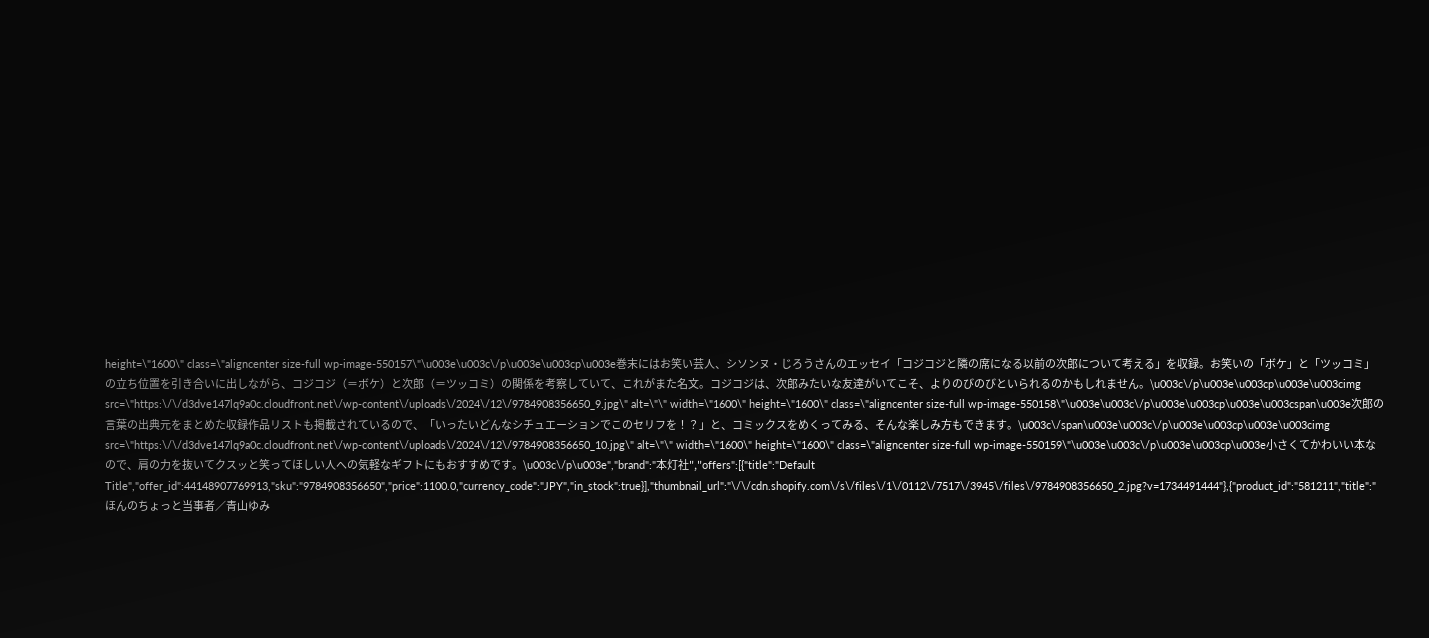height=\"1600\" class=\"aligncenter size-full wp-image-550157\"\u003e\u003c\/p\u003e\u003cp\u003e巻末にはお笑い芸人、シソンヌ・じろうさんのエッセイ「コジコジと隣の席になる以前の次郎について考える」を収録。お笑いの「ボケ」と「ツッコミ」の立ち位置を引き合いに出しながら、コジコジ（＝ボケ）と次郎（＝ツッコミ）の関係を考察していて、これがまた名文。コジコジは、次郎みたいな友達がいてこそ、よりのびのびといられるのかもしれません。\u003c\/p\u003e\u003cp\u003e\u003cimg src=\"https:\/\/d3dve147lq9a0c.cloudfront.net\/wp-content\/uploads\/2024\/12\/9784908356650_9.jpg\" alt=\"\" width=\"1600\" height=\"1600\" class=\"aligncenter size-full wp-image-550158\"\u003e\u003c\/p\u003e\u003cp\u003e\u003cspan\u003e次郎の言葉の出典元をまとめた収録作品リストも掲載されているので、「いったいどんなシチュエーションでこのセリフを！？」と、コミックスをめくってみる、そんな楽しみ方もできます。\u003c\/span\u003e\u003c\/p\u003e\u003cp\u003e\u003cimg src=\"https:\/\/d3dve147lq9a0c.cloudfront.net\/wp-content\/uploads\/2024\/12\/9784908356650_10.jpg\" alt=\"\" width=\"1600\" height=\"1600\" class=\"aligncenter size-full wp-image-550159\"\u003e\u003c\/p\u003e\u003cp\u003e小さくてかわいい本なので、肩の力を抜いてクスッと笑ってほしい人への気軽なギフトにもおすすめです。\u003c\/p\u003e","brand":"本灯社","offers":[{"title":"Default Title","offer_id":44148907769913,"sku":"9784908356650","price":1100.0,"currency_code":"JPY","in_stock":true}],"thumbnail_url":"\/\/cdn.shopify.com\/s\/files\/1\/0112\/7517\/3945\/files\/9784908356650_2.jpg?v=1734491444"},{"product_id":"581211","title":"ほんのちょっと当事者／青山ゆみ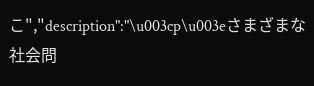こ","description":"\u003cp\u003eさまざまな社会問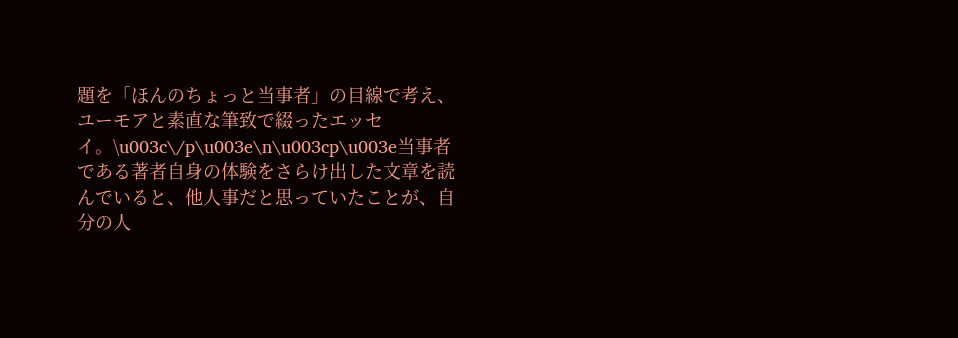題を「ほんのちょっと当事者」の目線で考え、ユーモアと素直な筆致で綴ったエッセイ。\u003c\/p\u003e\n\u003cp\u003e当事者である著者自身の体験をさらけ出した文章を読んでいると、他人事だと思っていたことが、自分の人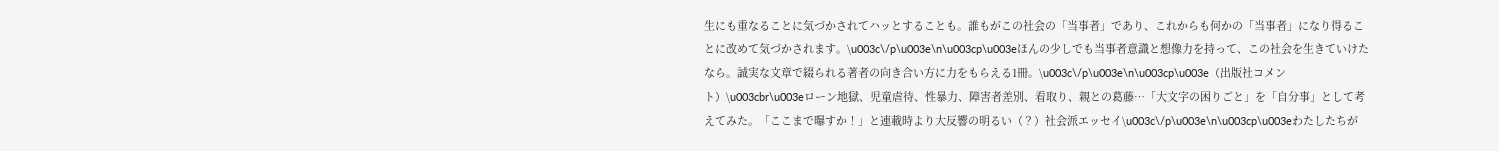生にも重なることに気づかされてハッとすることも。誰もがこの社会の「当事者」であり、これからも何かの「当事者」になり得ることに改めて気づかされます。\u003c\/p\u003e\n\u003cp\u003eほんの少しでも当事者意識と想像力を持って、この社会を生きていけたなら。誠実な文章で綴られる著者の向き合い方に力をもらえる1冊。\u003c\/p\u003e\n\u003cp\u003e（出版社コメント）\u003cbr\u003eローン地獄、児童虐待、性暴力、障害者差別、看取り、親との葛藤…「大文字の困りごと」を「自分事」として考えてみた。「ここまで曝すか！」と連載時より大反響の明るい（？）社会派エッセイ\u003c\/p\u003e\n\u003cp\u003eわたしたちが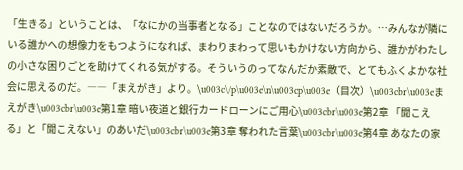「生きる」ということは、「なにかの当事者となる」ことなのではないだろうか。…みんなが隣にいる誰かへの想像力をもつようになれば、まわりまわって思いもかけない方向から、誰かがわたしの小さな困りごとを助けてくれる気がする。そういうのってなんだか素敵で、とてもふくよかな社会に思えるのだ。――「まえがき」より。\u003c\/p\u003e\n\u003cp\u003e（目次）\u003cbr\u003eまえがき\u003cbr\u003e第1章 暗い夜道と銀行カードローンにご用心\u003cbr\u003e第2章 「聞こえる」と「聞こえない」のあいだ\u003cbr\u003e第3章 奪われた言葉\u003cbr\u003e第4章 あなたの家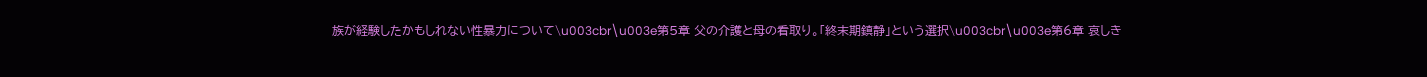族が経験したかもしれない性暴力について\u003cbr\u003e第5章 父の介護と母の看取り。「終末期鎮静」という選択\u003cbr\u003e第6章 哀しき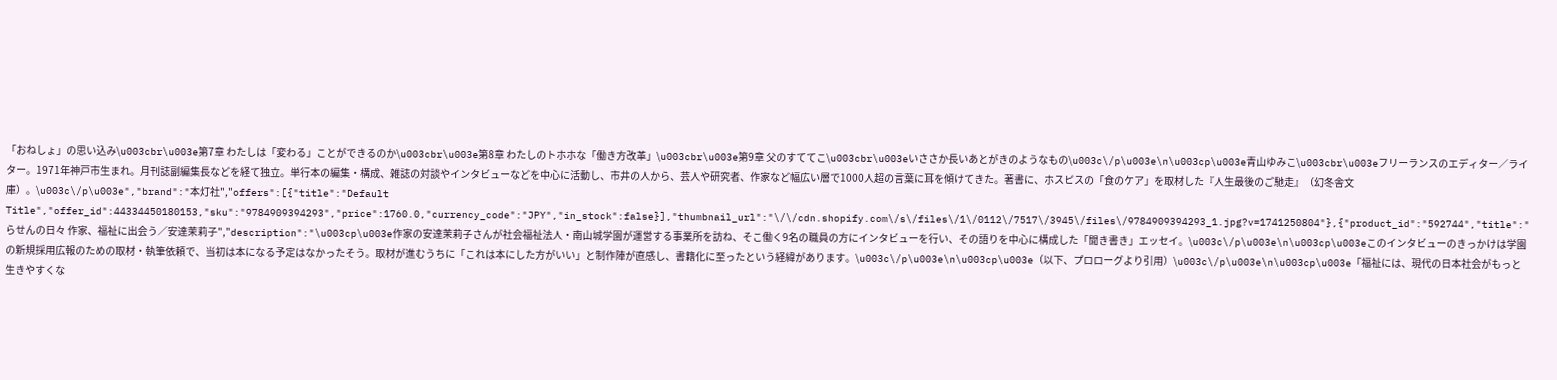「おねしょ」の思い込み\u003cbr\u003e第7章 わたしは「変わる」ことができるのか\u003cbr\u003e第8章 わたしのトホホな「働き方改革」\u003cbr\u003e第9章 父のすててこ\u003cbr\u003eいささか長いあとがきのようなもの\u003c\/p\u003e\n\u003cp\u003e青山ゆみこ\u003cbr\u003eフリーランスのエディター／ライター。1971年神戸市生まれ。月刊誌副編集長などを経て独立。単行本の編集・構成、雑誌の対談やインタビューなどを中心に活動し、市井の人から、芸人や研究者、作家など幅広い層で1000人超の言葉に耳を傾けてきた。著書に、ホスピスの「食のケア」を取材した『人生最後のご馳走』（幻冬舎文庫）。\u003c\/p\u003e","brand":"本灯社","offers":[{"title":"Default Title","offer_id":44334450180153,"sku":"9784909394293","price":1760.0,"currency_code":"JPY","in_stock":false}],"thumbnail_url":"\/\/cdn.shopify.com\/s\/files\/1\/0112\/7517\/3945\/files\/9784909394293_1.jpg?v=1741250804"},{"product_id":"592744","title":"らせんの日々 作家、福祉に出会う／安達茉莉子","description":"\u003cp\u003e作家の安達茉莉子さんが社会福祉法人・南山城学園が運営する事業所を訪ね、そこ働く9名の職員の方にインタビューを行い、その語りを中心に構成した「聞き書き」エッセイ。\u003c\/p\u003e\n\u003cp\u003eこのインタビューのきっかけは学園の新規採用広報のための取材・執筆依頼で、当初は本になる予定はなかったそう。取材が進むうちに「これは本にした方がいい」と制作陣が直感し、書籍化に至ったという経緯があります。\u003c\/p\u003e\n\u003cp\u003e（以下、プロローグより引用）\u003c\/p\u003e\n\u003cp\u003e「福祉には、現代の日本社会がもっと生きやすくな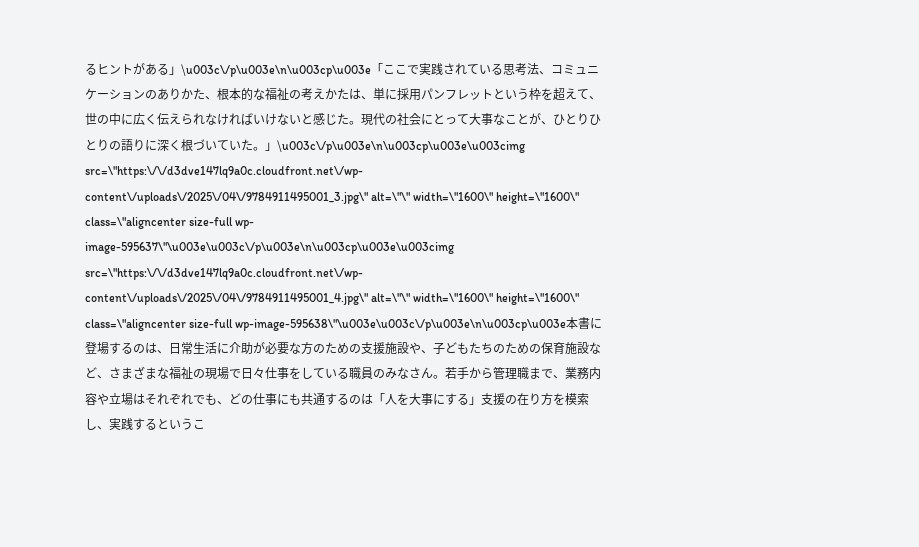るヒントがある」\u003c\/p\u003e\n\u003cp\u003e「ここで実践されている思考法、コミュニケーションのありかた、根本的な福祉の考えかたは、単に採用パンフレットという枠を超えて、世の中に広く伝えられなければいけないと感じた。現代の社会にとって大事なことが、ひとりひとりの語りに深く根づいていた。」\u003c\/p\u003e\n\u003cp\u003e\u003cimg src=\"https:\/\/d3dve147lq9a0c.cloudfront.net\/wp-content\/uploads\/2025\/04\/9784911495001_3.jpg\" alt=\"\" width=\"1600\" height=\"1600\" class=\"aligncenter size-full wp-image-595637\"\u003e\u003c\/p\u003e\n\u003cp\u003e\u003cimg src=\"https:\/\/d3dve147lq9a0c.cloudfront.net\/wp-content\/uploads\/2025\/04\/9784911495001_4.jpg\" alt=\"\" width=\"1600\" height=\"1600\" class=\"aligncenter size-full wp-image-595638\"\u003e\u003c\/p\u003e\n\u003cp\u003e本書に登場するのは、日常生活に介助が必要な方のための支援施設や、子どもたちのための保育施設など、さまざまな福祉の現場で日々仕事をしている職員のみなさん。若手から管理職まで、業務内容や立場はそれぞれでも、どの仕事にも共通するのは「人を大事にする」支援の在り方を模索し、実践するというこ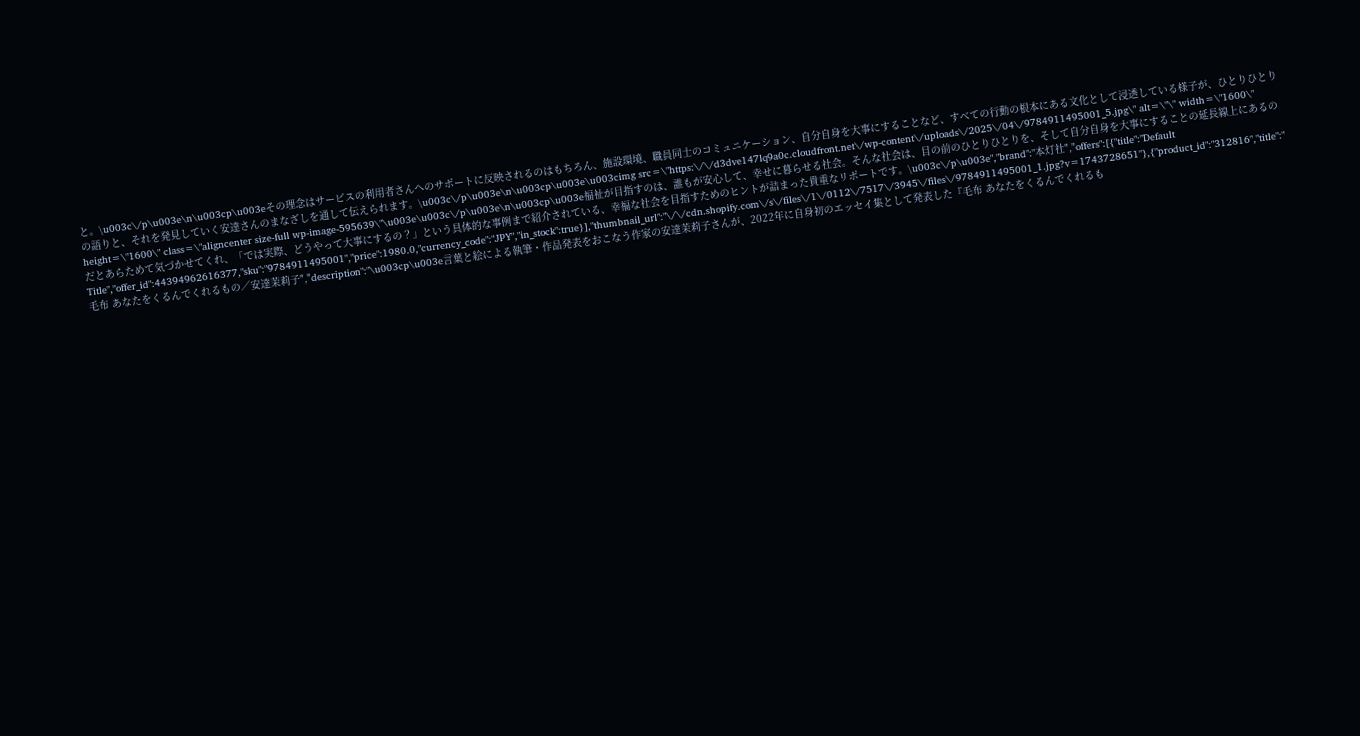と。\u003c\/p\u003e\n\u003cp\u003eその理念はサービスの利用者さんへのサポートに反映されるのはもちろん、施設環境、職員同士のコミュニケーション、自分自身を大事にすることなど、すべての行動の根本にある文化として浸透している様子が、ひとりひとりの語りと、それを発見していく安達さんのまなざしを通して伝えられます。\u003c\/p\u003e\n\u003cp\u003e\u003cimg src=\"https:\/\/d3dve147lq9a0c.cloudfront.net\/wp-content\/uploads\/2025\/04\/9784911495001_5.jpg\" alt=\"\" width=\"1600\" height=\"1600\" class=\"aligncenter size-full wp-image-595639\"\u003e\u003c\/p\u003e\n\u003cp\u003e福祉が目指すのは、誰もが安心して、幸せに暮らせる社会。そんな社会は、目の前のひとりひとりを、そして自分自身を大事にすることの延長線上にあるのだとあらためて気づかせてくれ、「では実際、どうやって大事にするの？」という具体的な事例まで紹介されている、幸福な社会を目指すためのヒントが詰まった貴重なリポートです。\u003c\/p\u003e","brand":"本灯社","offers":[{"title":"Default Title","offer_id":44394962616377,"sku":"9784911495001","price":1980.0,"currency_code":"JPY","in_stock":true}],"thumbnail_url":"\/\/cdn.shopify.com\/s\/files\/1\/0112\/7517\/3945\/files\/9784911495001_1.jpg?v=1743728651"},{"product_id":"312816","title":"毛布 あなたをくるんでくれるもの／安達茉莉子","description":"\u003cp\u003e言葉と絵による執筆・作品発表をおこなう作家の安達茉莉子さんが、2022年に自身初のエッセイ集として発表した『毛布 あなたをくるんでくれるも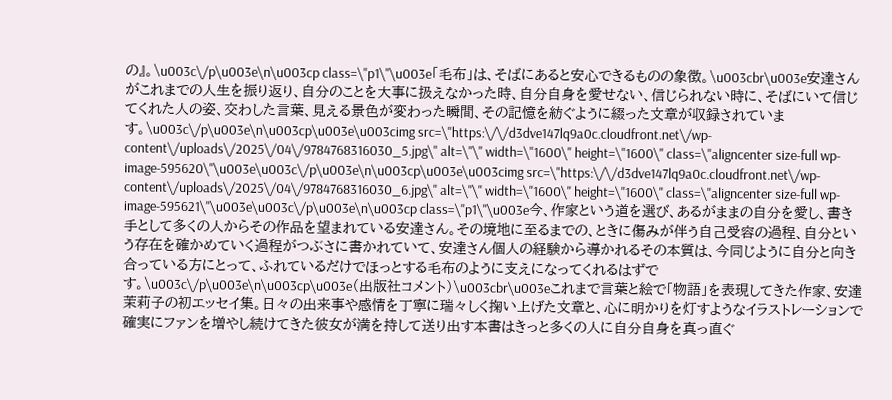の』。\u003c\/p\u003e\n\u003cp class=\"p1\"\u003e「毛布」は、そばにあると安心できるものの象徴。\u003cbr\u003e安達さんがこれまでの人生を振り返り、自分のことを大事に扱えなかった時、自分自身を愛せない、信じられない時に、そばにいて信じてくれた人の姿、交わした言葉、見える景色が変わった瞬間、その記憶を紡ぐように綴った文章が収録されています。\u003c\/p\u003e\n\u003cp\u003e\u003cimg src=\"https:\/\/d3dve147lq9a0c.cloudfront.net\/wp-content\/uploads\/2025\/04\/9784768316030_5.jpg\" alt=\"\" width=\"1600\" height=\"1600\" class=\"aligncenter size-full wp-image-595620\"\u003e\u003c\/p\u003e\n\u003cp\u003e\u003cimg src=\"https:\/\/d3dve147lq9a0c.cloudfront.net\/wp-content\/uploads\/2025\/04\/9784768316030_6.jpg\" alt=\"\" width=\"1600\" height=\"1600\" class=\"aligncenter size-full wp-image-595621\"\u003e\u003c\/p\u003e\n\u003cp class=\"p1\"\u003e今、作家という道を選び、あるがままの自分を愛し、書き手として多くの人からその作品を望まれている安達さん。その境地に至るまでの、ときに傷みが伴う自己受容の過程、自分という存在を確かめていく過程がつぶさに書かれていて、安達さん個人の経験から導かれるその本質は、今同じように自分と向き合っている方にとって、ふれているだけでほっとする毛布のように支えになってくれるはずです。\u003c\/p\u003e\n\u003cp\u003e（出版社コメント）\u003cbr\u003eこれまで言葉と絵で「物語」を表現してきた作家、安達茉莉子の初エッセイ集。日々の出来事や感情を丁寧に瑞々しく掬い上げた文章と、心に明かりを灯すようなイラストレーションで確実にファンを増やし続けてきた彼女が満を持して送り出す本書はきっと多くの人に自分自身を真っ直ぐ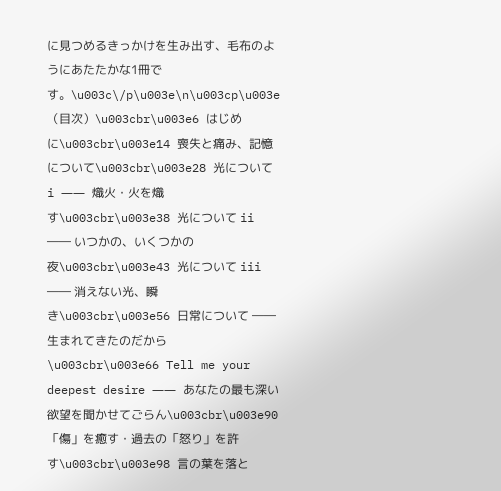に見つめるきっかけを生み出す、毛布のようにあたたかな1冊です。\u003c\/p\u003e\n\u003cp\u003e（目次）\u003cbr\u003e6 はじめに\u003cbr\u003e14 喪失と痛み、記憶について\u003cbr\u003e28 光について i ―― 熾火・火を熾す\u003cbr\u003e38 光について ii ―― いつかの、いくつかの夜\u003cbr\u003e43 光について iii ―― 消えない光、瞬き\u003cbr\u003e56 日常について ―― 生まれてきたのだから　\u003cbr\u003e66 Tell me your deepest desire ―― あなたの最も深い欲望を聞かせてごらん\u003cbr\u003e90 「傷」を癒す・過去の「怒り」を許す\u003cbr\u003e98 言の葉を落と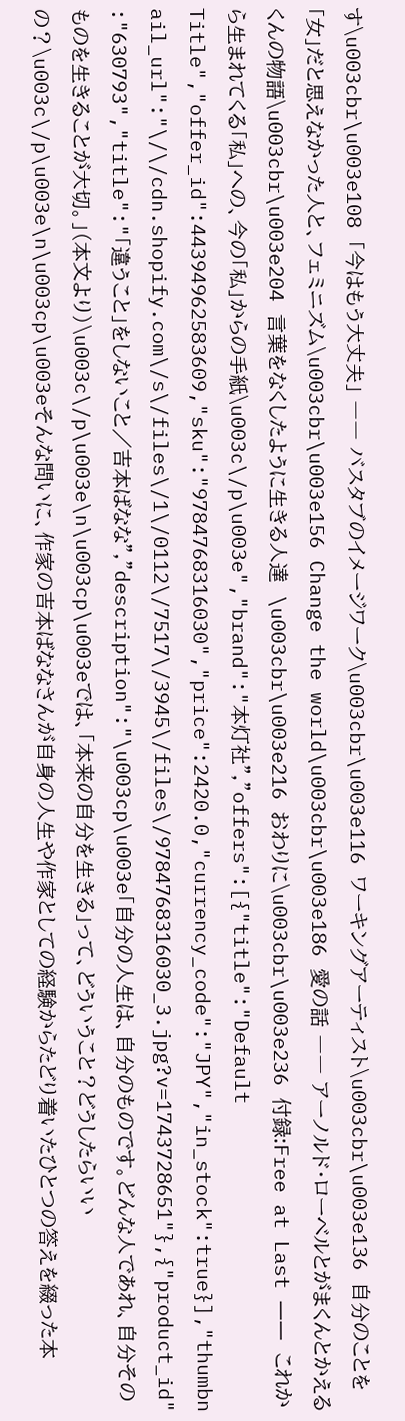す\u003cbr\u003e108 「今はもう大丈夫」 ―― バスタブのイメージワーク\u003cbr\u003e116 ワーキングアーティスト\u003cbr\u003e136 自分のことを「女」だと思えなかった人と、フェミニズム\u003cbr\u003e156 Change the world\u003cbr\u003e186 愛の話 ―― アーノルド・ローべルとがまくんとかえるくんの物語\u003cbr\u003e204 言葉をなくしたように生きる人達　\u003cbr\u003e216 おわりに\u003cbr\u003e236 付録:Free at Last ―― これから生まれてくる「私」への、今の「私」からの手紙\u003c\/p\u003e","brand":"本灯社","offers":[{"title":"Default Title","offer_id":44394962583609,"sku":"9784768316030","price":2420.0,"currency_code":"JPY","in_stock":true}],"thumbnail_url":"\/\/cdn.shopify.com\/s\/files\/1\/0112\/7517\/3945\/files\/9784768316030_3.jpg?v=1743728651"},{"product_id":"630793","title":"「違うこと」をしないこと／吉本ばなな","description":"\u003cp\u003e「自分の人生は、自分のものです。どんな人であれ、自分そのものを生きることが大切。」（本文より）\u003c\/p\u003e\n\u003cp\u003eでは、「本来の自分を生きる」って、どういうこと？どうしたらいいの？\u003c\/p\u003e\n\u003cp\u003eそんな問いに、作家の吉本ばななさんが自身の人生や作家としての経験からたどり着いたひとつの答えを綴った本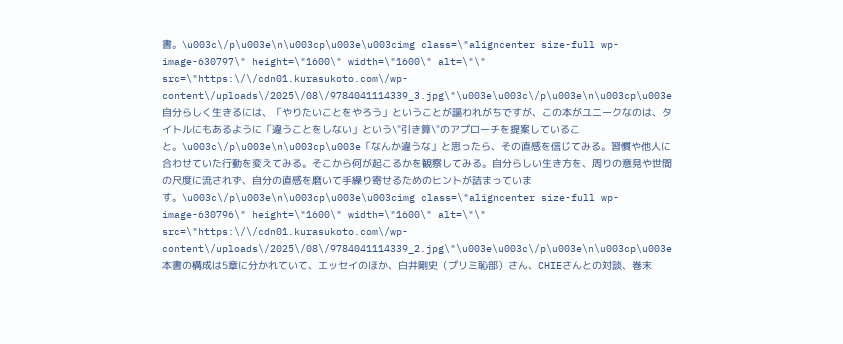書。\u003c\/p\u003e\n\u003cp\u003e\u003cimg class=\"aligncenter size-full wp-image-630797\" height=\"1600\" width=\"1600\" alt=\"\" src=\"https:\/\/cdn01.kurasukoto.com\/wp-content\/uploads\/2025\/08\/9784041114339_3.jpg\"\u003e\u003c\/p\u003e\n\u003cp\u003e自分らしく生きるには、「やりたいことをやろう」ということが謳われがちですが、この本がユニークなのは、タイトルにもあるように「違うことをしない」という\"引き算\"のアプローチを提案していること。\u003c\/p\u003e\n\u003cp\u003e「なんか違うな」と思ったら、その直感を信じてみる。習慣や他人に合わせていた行動を変えてみる。そこから何が起こるかを観察してみる。自分らしい生き方を、周りの意見や世間の尺度に流されず、自分の直感を磨いて手繰り寄せるためのヒントが詰まっています。\u003c\/p\u003e\n\u003cp\u003e\u003cimg class=\"aligncenter size-full wp-image-630796\" height=\"1600\" width=\"1600\" alt=\"\" src=\"https:\/\/cdn01.kurasukoto.com\/wp-content\/uploads\/2025\/08\/9784041114339_2.jpg\"\u003e\u003c\/p\u003e\n\u003cp\u003e本書の構成は5章に分かれていて、エッセイのほか、白井剛史（プリミ恥部）さん、CHIEさんとの対談、巻末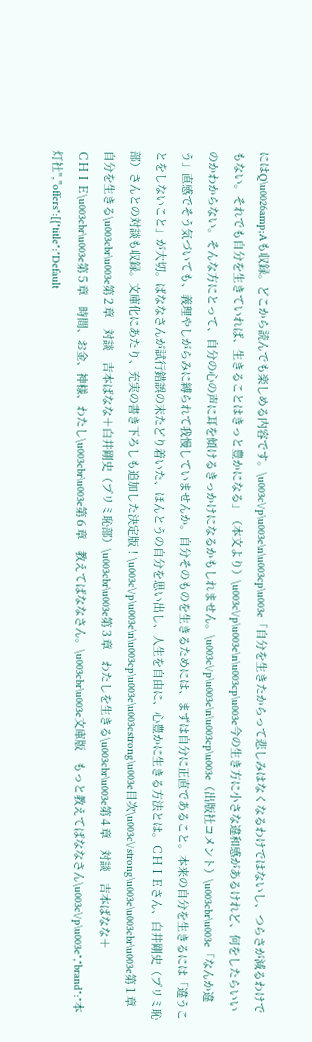にはQ\u0026amp;Aも収録。どこから読んでも楽しめる内容です。\u003c\/p\u003e\n\u003cp\u003e「自分を生きたからって悲しみはなくなるわけではないし、つらさが減るわけでもない。それでも自分を生きていれば、生きることはきっと豊かになる」（本文より）\u003c\/p\u003e\n\u003cp\u003e今の生き方に小さな違和感があるけれど、何をしたらいいのかわからない。そんな方にとって、自分の心の声に耳を傾けるきっかけになるかもしれません。\u003c\/p\u003e\n\u003cp\u003e（出版社コメント）\u003cbr\u003e「なんか違う」直感でそう気づいても、義理やしがらみに縛られて我慢していませんか。自分そのものを生きるためには、まずは自分に正直であること。本来の自分を生きるには「違うことをしないこと」が大切。ばななさんが試行錯誤の末たどり着いた、ほんとうの自分を思い出し、人生を自由に、心豊かに生きる方法とは。ＣＨＩＥさん、白井剛史（プリミ恥部）さんとの対談も収録。文庫化にあたり、充実の書き下ろしも追加した決定版！\u003c\/p\u003e\n\u003cp\u003e\u003cstrong\u003e目次\u003c\/strong\u003e\u003cbr\u003e第１章　自分を生きる\u003cbr\u003e第２章　対談　吉本ばなな＋白井剛史（プリミ恥部）\u003cbr\u003e第３章　わたしを生きる\u003cbr\u003e第４章　対談　吉本ばなな＋ＣＨＩＥ\u003cbr\u003e第５章　時間、お金、神様、わたし\u003cbr\u003e第６章　教えてばななさん。\u003cbr\u003e文庫版　もっと教えてばななさん\u003c\/p\u003e","brand":"本灯社","offers":[{"title":"Default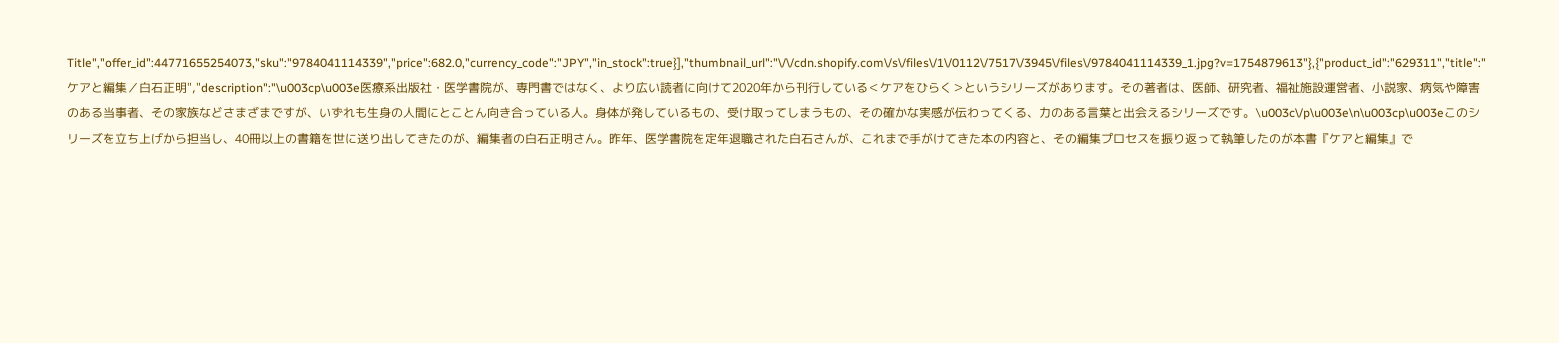Title","offer_id":44771655254073,"sku":"9784041114339","price":682.0,"currency_code":"JPY","in_stock":true}],"thumbnail_url":"\/\/cdn.shopify.com\/s\/files\/1\/0112\/7517\/3945\/files\/9784041114339_1.jpg?v=1754879613"},{"product_id":"629311","title":"ケアと編集／白石正明","description":"\u003cp\u003e医療系出版社・医学書院が、専門書ではなく、より広い読者に向けて2020年から刊行している＜ケアをひらく＞というシリーズがあります。その著者は、医師、研究者、福祉施設運営者、小説家、病気や障害のある当事者、その家族などさまざまですが、いずれも生身の人間にとことん向き合っている人。身体が発しているもの、受け取ってしまうもの、その確かな実感が伝わってくる、力のある言葉と出会えるシリーズです。\u003c\/p\u003e\n\u003cp\u003eこのシリーズを立ち上げから担当し、40冊以上の書籍を世に送り出してきたのが、編集者の白石正明さん。昨年、医学書院を定年退職された白石さんが、これまで手がけてきた本の内容と、その編集プロセスを振り返って執筆したのが本書『ケアと編集』で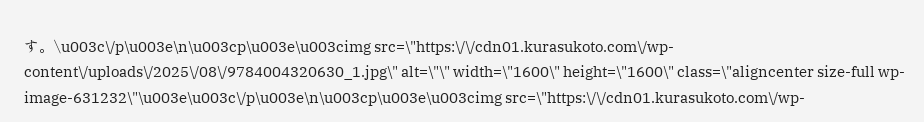す。\u003c\/p\u003e\n\u003cp\u003e\u003cimg src=\"https:\/\/cdn01.kurasukoto.com\/wp-content\/uploads\/2025\/08\/9784004320630_1.jpg\" alt=\"\" width=\"1600\" height=\"1600\" class=\"aligncenter size-full wp-image-631232\"\u003e\u003c\/p\u003e\n\u003cp\u003e\u003cimg src=\"https:\/\/cdn01.kurasukoto.com\/wp-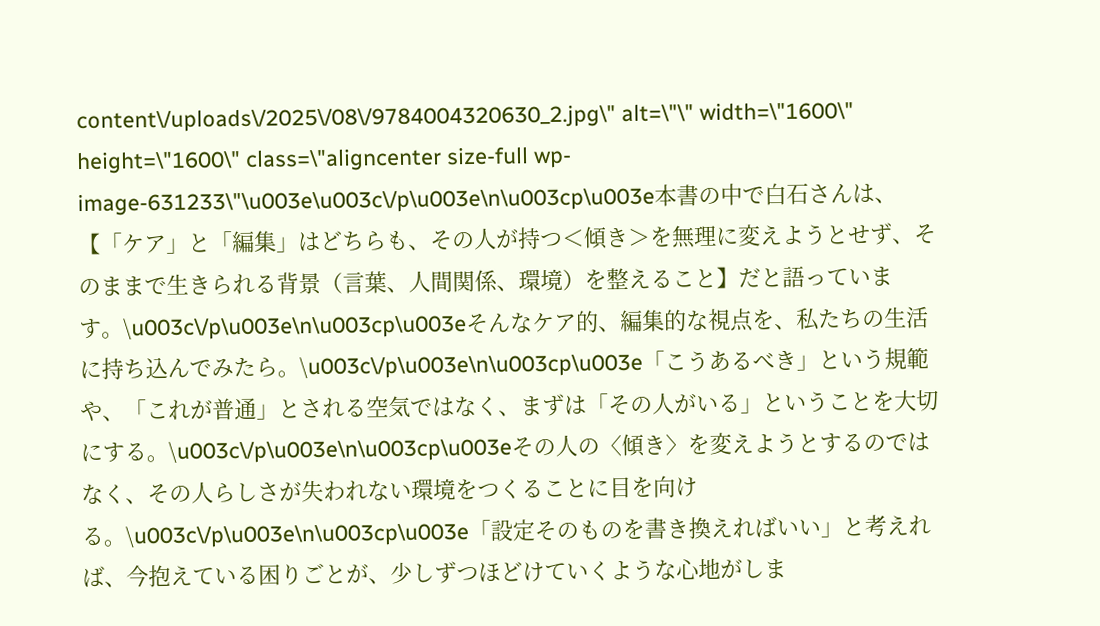content\/uploads\/2025\/08\/9784004320630_2.jpg\" alt=\"\" width=\"1600\" height=\"1600\" class=\"aligncenter size-full wp-image-631233\"\u003e\u003c\/p\u003e\n\u003cp\u003e本書の中で白石さんは、【「ケア」と「編集」はどちらも、その人が持つ＜傾き＞を無理に変えようとせず、そのままで生きられる背景（言葉、人間関係、環境）を整えること】だと語っています。\u003c\/p\u003e\n\u003cp\u003eそんなケア的、編集的な視点を、私たちの生活に持ち込んでみたら。\u003c\/p\u003e\n\u003cp\u003e「こうあるべき」という規範や、「これが普通」とされる空気ではなく、まずは「その人がいる」ということを大切にする。\u003c\/p\u003e\n\u003cp\u003eその人の〈傾き〉を変えようとするのではなく、その人らしさが失われない環境をつくることに目を向ける。\u003c\/p\u003e\n\u003cp\u003e「設定そのものを書き換えればいい」と考えれば、今抱えている困りごとが、少しずつほどけていくような心地がしま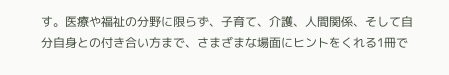す。医療や福祉の分野に限らず、子育て、介護、人間関係、そして自分自身との付き合い方まで、さまざまな場面にヒントをくれる1冊で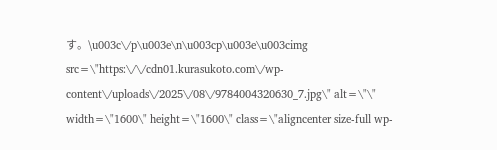す。\u003c\/p\u003e\n\u003cp\u003e\u003cimg src=\"https:\/\/cdn01.kurasukoto.com\/wp-content\/uploads\/2025\/08\/9784004320630_7.jpg\" alt=\"\" width=\"1600\" height=\"1600\" class=\"aligncenter size-full wp-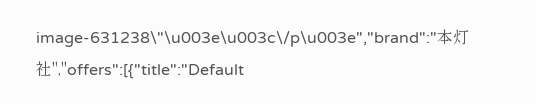image-631238\"\u003e\u003c\/p\u003e","brand":"本灯社","offers":[{"title":"Default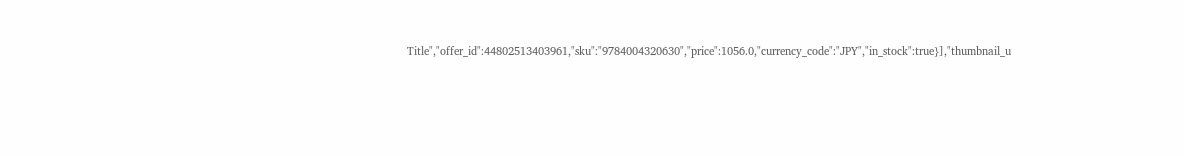Title","offer_id":44802513403961,"sku":"9784004320630","price":1056.0,"currency_code":"JPY","in_stock":true}],"thumbnail_u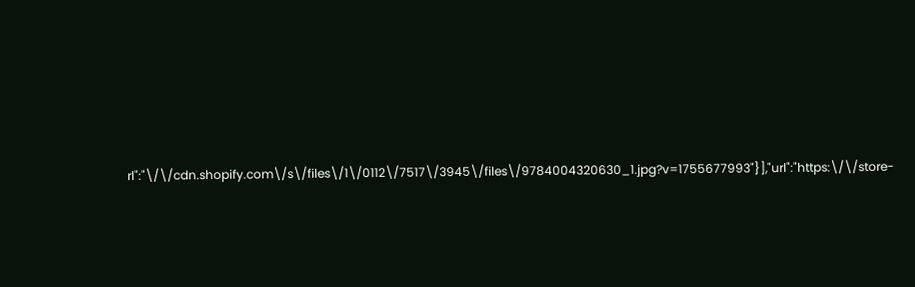rl":"\/\/cdn.shopify.com\/s\/files\/1\/0112\/7517\/3945\/files\/9784004320630_1.jpg?v=1755677993"}],"url":"https:\/\/store-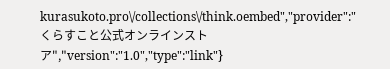kurasukoto.pro\/collections\/think.oembed","provider":"くらすこと公式オンラインストア","version":"1.0","type":"link"}